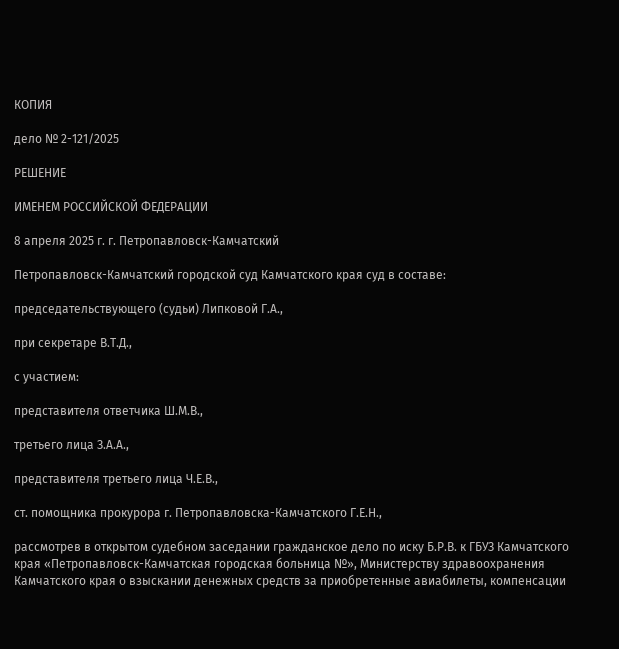КОПИЯ

дело № 2-121/2025

РЕШЕНИЕ

ИМЕНЕМ РОССИЙСКОЙ ФЕДЕРАЦИИ

8 апреля 2025 г. г. Петропавловск-Камчатский

Петропавловск-Камчатский городской суд Камчатского края суд в составе:

председательствующего (судьи) Липковой Г.А.,

при секретаре В.Т.Д.,

с участием:

представителя ответчика Ш.М.В.,

третьего лица З.А.А.,

представителя третьего лица Ч.Е.В.,

ст. помощника прокурора г. Петропавловска-Камчатского Г.Е.Н.,

рассмотрев в открытом судебном заседании гражданское дело по иску Б.Р.В. к ГБУЗ Камчатского края «Петропавловск-Камчатская городская больница №», Министерству здравоохранения Камчатского края о взыскании денежных средств за приобретенные авиабилеты, компенсации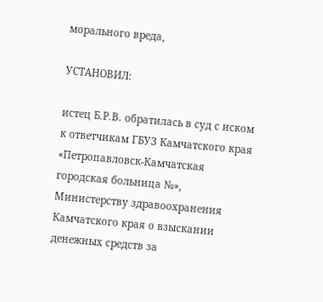морального вреда,

УСТАНОВИЛ:

истец Б.Р.В. обратилась в суд с иском к ответчикам ГБУЗ Камчатского края «Петропавловск-Камчатская городская больница №», Министерству здравоохранения Камчатского края о взыскании денежных средств за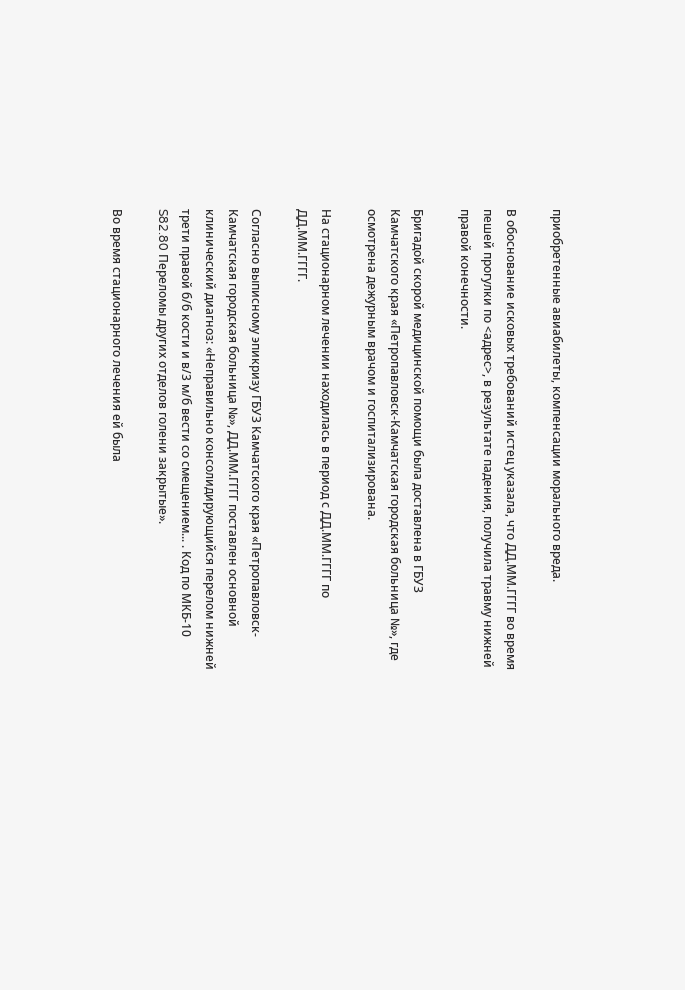приобретенные авиабилеты, компенсации морального вреда.

В обоснование исковых требований истец указала, что ДД.ММ.ГГГГ во время пешей прогулки по <адрес>, в результате падения, получила травму нижней правой конечности.

Бригадой скорой медицинской помощи была доставлена в ГБУЗ Камчатского края «Петропавловск-Камчатская городская больница №», где осмотрена дежурным врачом и госпитализирована.

На стационарном лечении находилась в период с ДД.ММ.ГГГГ по ДД.ММ.ГГГГ.

Согласно выписному эпикризу ГБУЗ Камчатского края «Петропавловск-Камчатская городская больница №», ДД.ММ.ГГГГ поставлен основной клинический диагноз: «Неправильно консолидирующийся перелом нижней трети правой б/б кости и в/3 м/б вести со смещением... . Код по МКБ-10 S82.80 Переломы других отделов голени закрытые».

Во время стационарного лечения ей была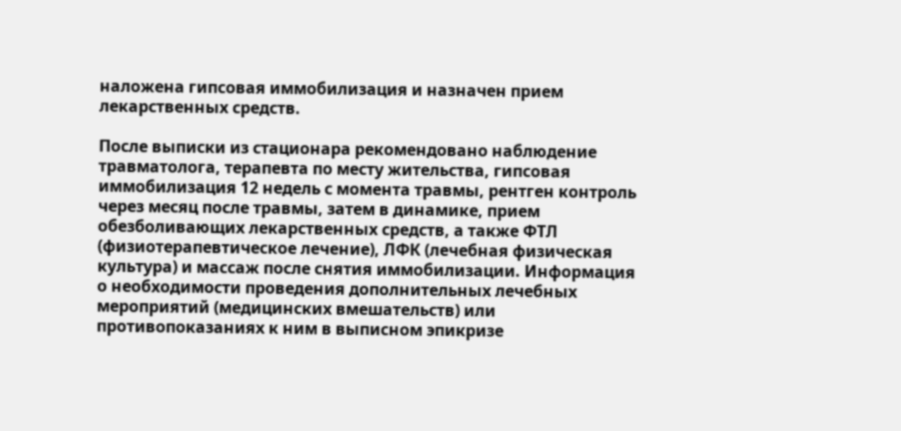наложена гипсовая иммобилизация и назначен прием лекарственных средств.

После выписки из стационара рекомендовано наблюдение травматолога, терапевта по месту жительства, гипсовая иммобилизация 12 недель с момента травмы, рентген контроль через месяц после травмы, затем в динамике, прием обезболивающих лекарственных средств, а также ФТЛ (физиотерапевтическое лечение), ЛФК (лечебная физическая культура) и массаж после снятия иммобилизации. Информация о необходимости проведения дополнительных лечебных мероприятий (медицинских вмешательств) или противопоказаниях к ним в выписном эпикризе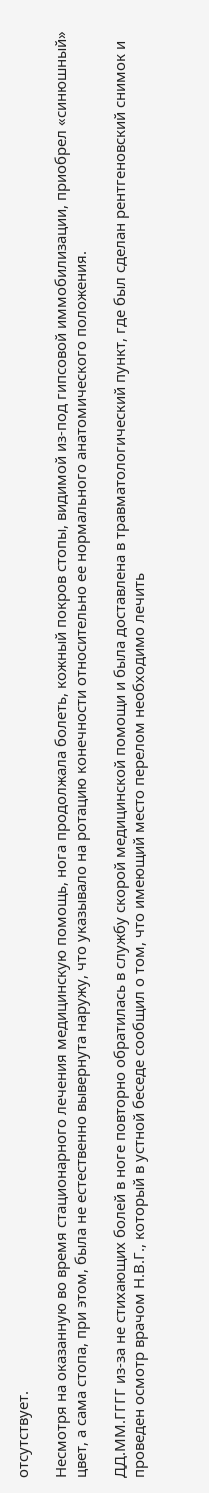отсутствует.

Несмотря на оказанную во время стационарного лечения медицинскую помощь, нога продолжала болеть, кожный покров стопы, видимой из-под гипсовой иммобилизации, приобрел «синюшный» цвет, а сама стопа, при этом, была не естественно вывернута наружу, что указывало на ротацию конечности относительно ее нормального анатомического положения.

ДД.ММ.ГГГГ из-за не стихающих болей в ноге повторно обратилась в службу скорой медицинской помощи и была доставлена в травматологический пункт, где был сделан рентгеновский снимок и проведен осмотр врачом Н.В.Г., который в устной беседе сообщил о том, что имеющий место перелом необходимо лечить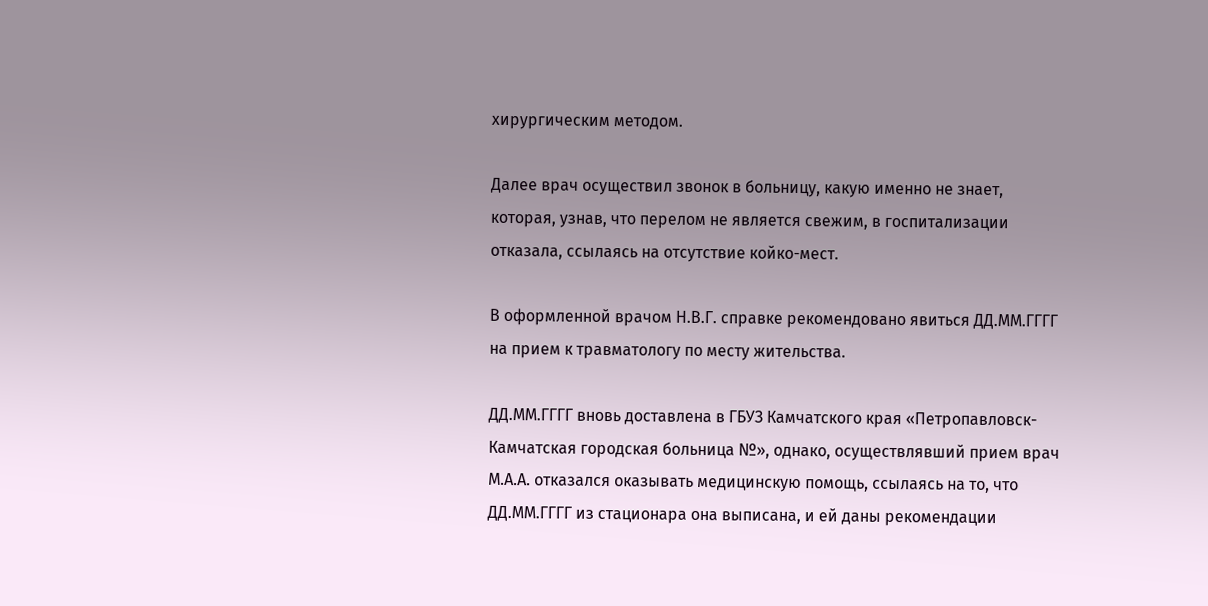хирургическим методом.

Далее врач осуществил звонок в больницу, какую именно не знает, которая, узнав, что перелом не является свежим, в госпитализации отказала, ссылаясь на отсутствие койко-мест.

В оформленной врачом Н.В.Г. справке рекомендовано явиться ДД.ММ.ГГГГ на прием к травматологу по месту жительства.

ДД.ММ.ГГГГ вновь доставлена в ГБУЗ Камчатского края «Петропавловск-Камчатская городская больница №», однако, осуществлявший прием врач М.А.А. отказался оказывать медицинскую помощь, ссылаясь на то, что ДД.ММ.ГГГГ из стационара она выписана, и ей даны рекомендации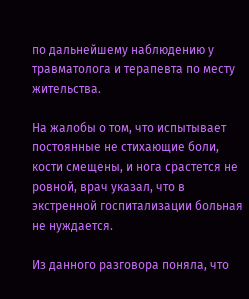по дальнейшему наблюдению у травматолога и терапевта по месту жительства.

На жалобы о том, что испытывает постоянные не стихающие боли, кости смещены, и нога срастется не ровной, врач указал, что в экстренной госпитализации больная не нуждается.

Из данного разговора поняла, что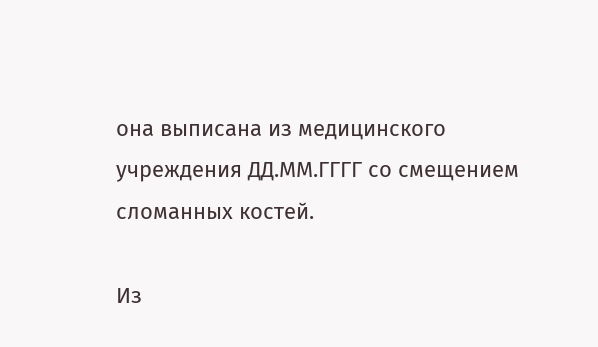она выписана из медицинского учреждения ДД.ММ.ГГГГ со смещением сломанных костей.

Из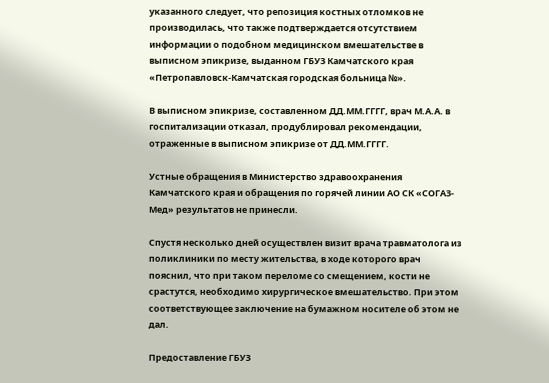указанного следует, что репозиция костных отломков не производилась, что также подтверждается отсутствием информации о подобном медицинском вмешательстве в выписном эпикризе, выданном ГБУЗ Камчатского края «Петропавловск-Камчатская городская больница №».

В выписном эпикризе, составленном ДД.ММ.ГГГГ, врач М.А.А. в госпитализации отказал, продублировал рекомендации, отраженные в выписном эпикризе от ДД.ММ.ГГГГ.

Устные обращения в Министерство здравоохранения Камчатского края и обращения по горячей линии АО СК «СОГАЗ-Мед» результатов не принесли.

Спустя несколько дней осуществлен визит врача травматолога из поликлиники по месту жительства, в ходе которого врач пояснил, что при таком переломе со смещением, кости не срастутся, необходимо хирургическое вмешательство. При этом соответствующее заключение на бумажном носителе об этом не дал.

Предоставление ГБУЗ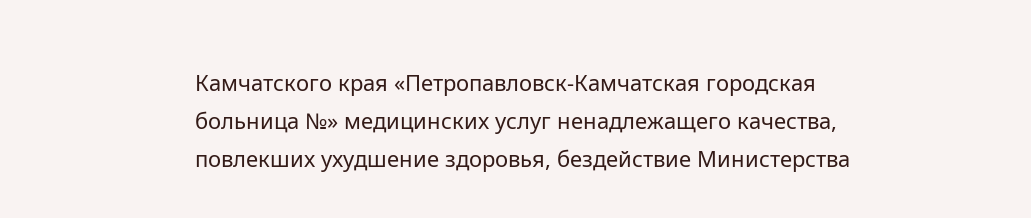Камчатского края «Петропавловск-Камчатская городская больница №» медицинских услуг ненадлежащего качества, повлекших ухудшение здоровья, бездействие Министерства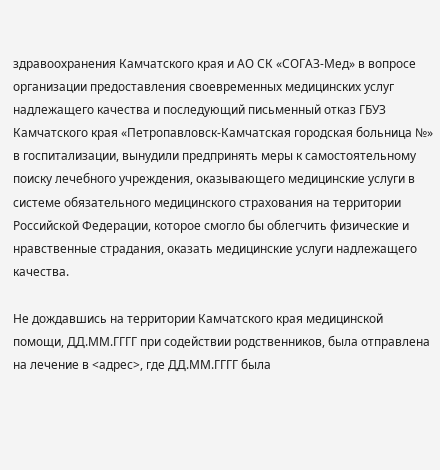здравоохранения Камчатского края и АО СК «СОГАЗ-Мед» в вопросе организации предоставления своевременных медицинских услуг надлежащего качества и последующий письменный отказ ГБУЗ Камчатского края «Петропавловск-Камчатская городская больница №» в госпитализации, вынудили предпринять меры к самостоятельному поиску лечебного учреждения, оказывающего медицинские услуги в системе обязательного медицинского страхования на территории Российской Федерации, которое смогло бы облегчить физические и нравственные страдания, оказать медицинские услуги надлежащего качества.

Не дождавшись на территории Камчатского края медицинской помощи, ДД.ММ.ГГГГ при содействии родственников, была отправлена на лечение в <адрес>, где ДД.ММ.ГГГГ была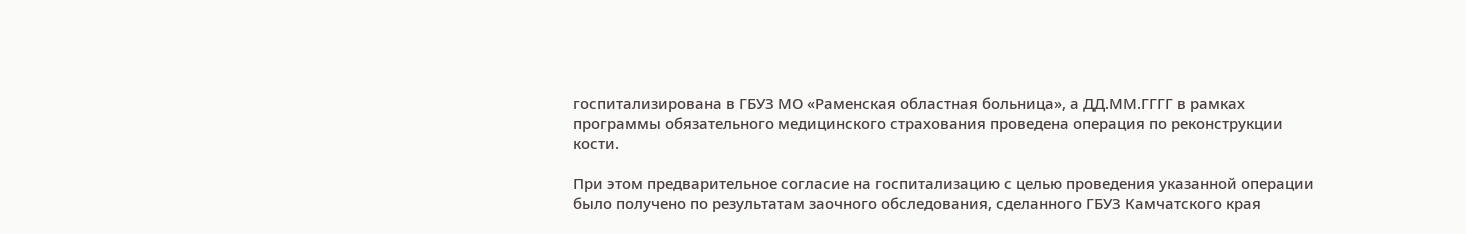госпитализирована в ГБУЗ МО «Раменская областная больница», а ДД.ММ.ГГГГ в рамках программы обязательного медицинского страхования проведена операция по реконструкции кости.

При этом предварительное согласие на госпитализацию с целью проведения указанной операции было получено по результатам заочного обследования, сделанного ГБУЗ Камчатского края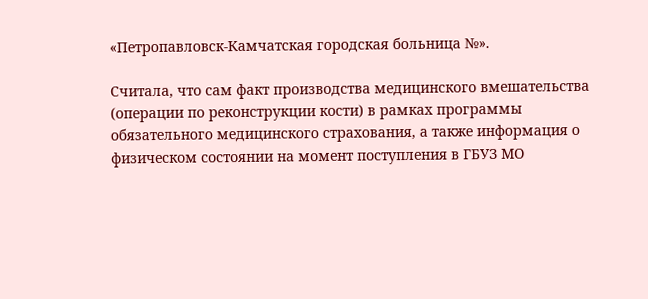«Петропавловск-Камчатская городская больница №».

Считала, что сам факт производства медицинского вмешательства (операции по реконструкции кости) в рамках программы обязательного медицинского страхования, а также информация о физическом состоянии на момент поступления в ГБУЗ МО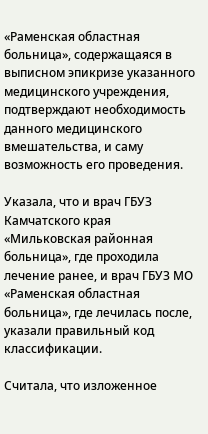«Раменская областная больница», содержащаяся в выписном эпикризе указанного медицинского учреждения, подтверждают необходимость данного медицинского вмешательства, и саму возможность его проведения.

Указала, что и врач ГБУЗ Камчатского края «Мильковская районная больница», где проходила лечение ранее, и врач ГБУЗ МО «Раменская областная больница», где лечилась после, указали правильный код классификации.

Считала, что изложенное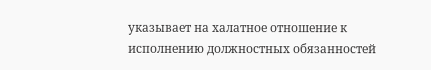указывает на халатное отношение к исполнению должностных обязанностей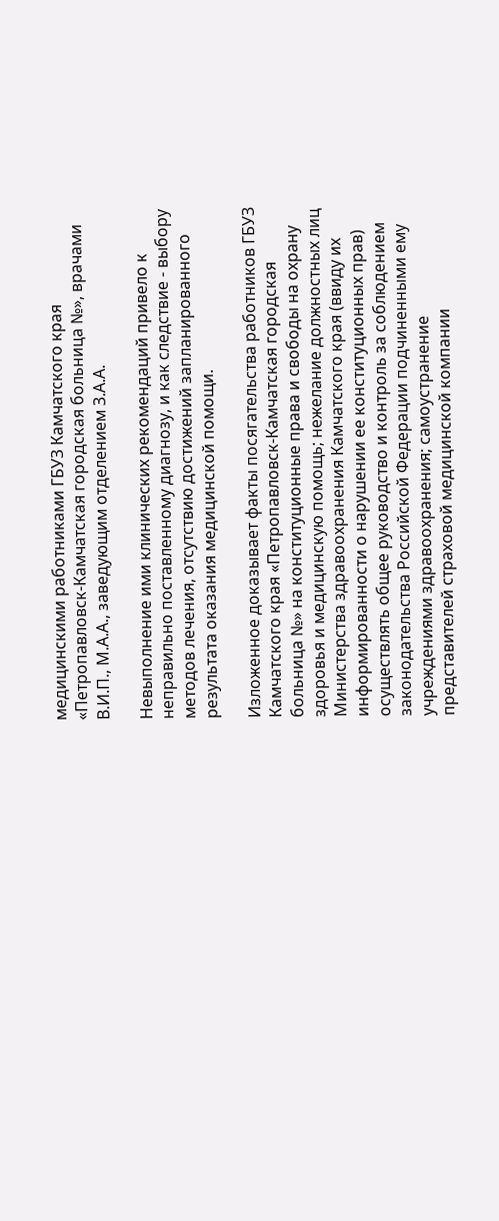медицинскими работниками ГБУЗ Камчатского края «Петропавловск-Камчатская городская больница №», врачами В.И.П., М.А.А., заведующим отделением З.А.А.

Невыполнение ими клинических рекомендаций привело к неправильно поставленному диагнозу, и как следствие - выбору методов лечения, отсутствию достижений запланированного результата оказания медицинской помощи.

Изложенное доказывает факты посягательства работников ГБУЗ Камчатского края «Петропавловск-Камчатская городская больница №» на конституционные права и свободы на охрану здоровья и медицинскую помощь; нежелание должностных лиц Министерства здравоохранения Камчатского края (ввиду их информированности о нарушении ее конституционных прав) осуществлять общее руководство и контроль за соблюдением законодательства Российской Федерации подчиненными ему учреждениями здравоохранения; самоустранение представителей страховой медицинской компании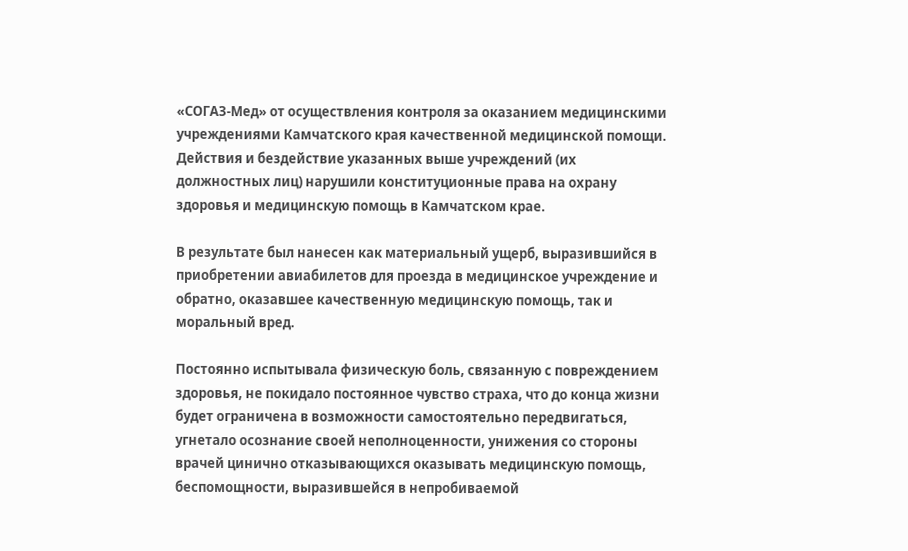«СОГАЗ-Мед» от осуществления контроля за оказанием медицинскими учреждениями Камчатского края качественной медицинской помощи. Действия и бездействие указанных выше учреждений (их должностных лиц) нарушили конституционные права на охрану здоровья и медицинскую помощь в Камчатском крае.

В результате был нанесен как материальный ущерб, выразившийся в приобретении авиабилетов для проезда в медицинское учреждение и обратно, оказавшее качественную медицинскую помощь, так и моральный вред.

Постоянно испытывала физическую боль, связанную с повреждением здоровья, не покидало постоянное чувство страха, что до конца жизни будет ограничена в возможности самостоятельно передвигаться, угнетало осознание своей неполноценности, унижения со стороны врачей цинично отказывающихся оказывать медицинскую помощь, беспомощности, выразившейся в непробиваемой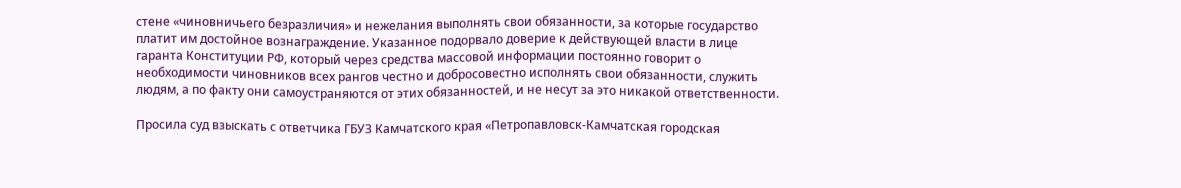стене «чиновничьего безразличия» и нежелания выполнять свои обязанности, за которые государство платит им достойное вознаграждение. Указанное подорвало доверие к действующей власти в лице гаранта Конституции РФ, который через средства массовой информации постоянно говорит о необходимости чиновников всех рангов честно и добросовестно исполнять свои обязанности, служить людям, а по факту они самоустраняются от этих обязанностей, и не несут за это никакой ответственности.

Просила суд взыскать с ответчика ГБУЗ Камчатского края «Петропавловск-Камчатская городская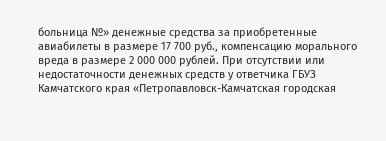больница №» денежные средства за приобретенные авиабилеты в размере 17 700 руб., компенсацию морального вреда в размере 2 000 000 рублей. При отсутствии или недостаточности денежных средств у ответчика ГБУЗ Камчатского края «Петропавловск-Камчатская городская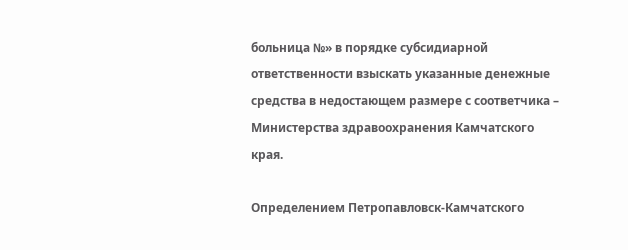больница №» в порядке субсидиарной ответственности взыскать указанные денежные средства в недостающем размере с соответчика – Министерства здравоохранения Камчатского края.

Определением Петропавловск-Камчатского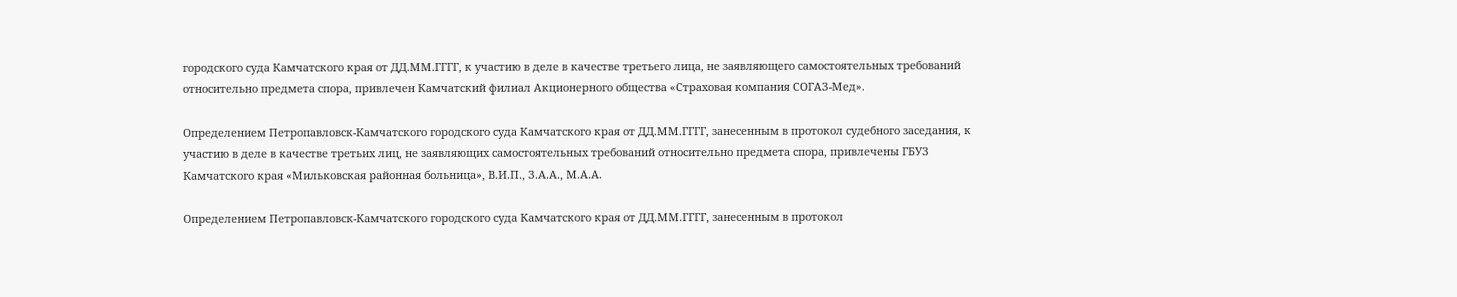городского суда Камчатского края от ДД.ММ.ГГГГ, к участию в деле в качестве третьего лица, не заявляющего самостоятельных требований относительно предмета спора, привлечен Камчатский филиал Акционерного общества «Страховая компания СОГАЗ-Мед».

Определением Петропавловск-Камчатского городского суда Камчатского края от ДД.ММ.ГГГГ, занесенным в протокол судебного заседания, к участию в деле в качестве третьих лиц, не заявляющих самостоятельных требований относительно предмета спора, привлечены ГБУЗ Камчатского края «Мильковская районная больница», В.И.П., З.А.А., М.А.А.

Определением Петропавловск-Камчатского городского суда Камчатского края от ДД.ММ.ГГГГ, занесенным в протокол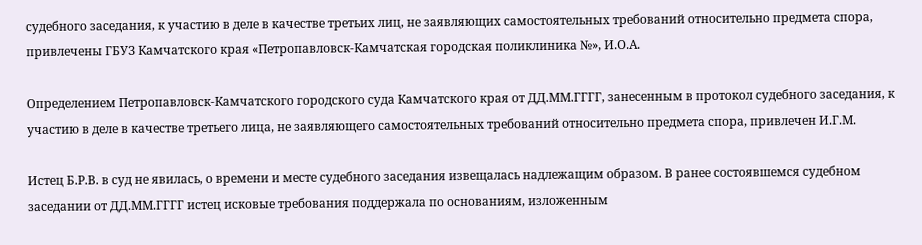судебного заседания, к участию в деле в качестве третьих лиц, не заявляющих самостоятельных требований относительно предмета спора, привлечены ГБУЗ Камчатского края «Петропавловск-Камчатская городская поликлиника №», И.О.А.

Определением Петропавловск-Камчатского городского суда Камчатского края от ДД.ММ.ГГГГ, занесенным в протокол судебного заседания, к участию в деле в качестве третьего лица, не заявляющего самостоятельных требований относительно предмета спора, привлечен И.Г.М.

Истец Б.Р.В. в суд не явилась, о времени и месте судебного заседания извещалась надлежащим образом. В ранее состоявшемся судебном заседании от ДД.ММ.ГГГГ истец исковые требования поддержала по основаниям, изложенным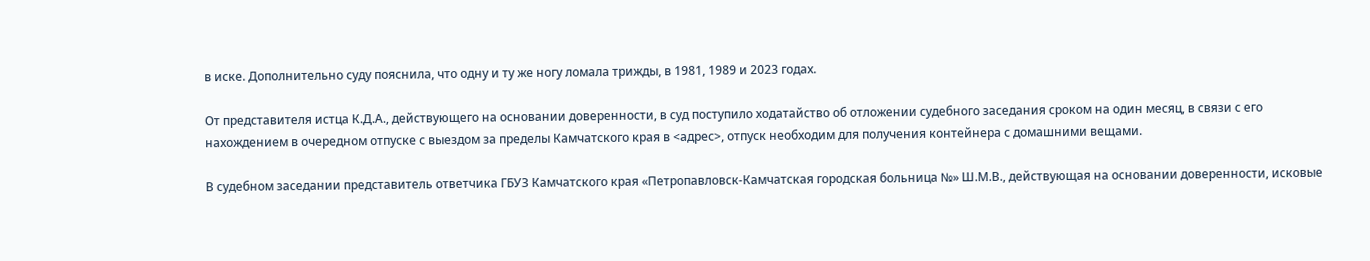в иске. Дополнительно суду пояснила, что одну и ту же ногу ломала трижды, в 1981, 1989 и 2023 годах.

От представителя истца К.Д.А., действующего на основании доверенности, в суд поступило ходатайство об отложении судебного заседания сроком на один месяц, в связи с его нахождением в очередном отпуске с выездом за пределы Камчатского края в <адрес>, отпуск необходим для получения контейнера с домашними вещами.

В судебном заседании представитель ответчика ГБУЗ Камчатского края «Петропавловск-Камчатская городская больница №» Ш.М.В., действующая на основании доверенности, исковые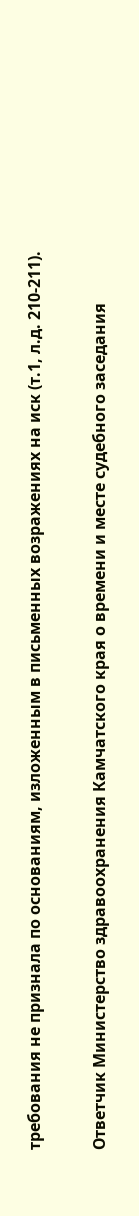требования не признала по основаниям, изложенным в письменных возражениях на иск (т.1, л.д. 210-211).

Ответчик Министерство здравоохранения Камчатского края о времени и месте судебного заседания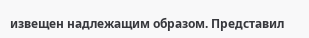извещен надлежащим образом. Представил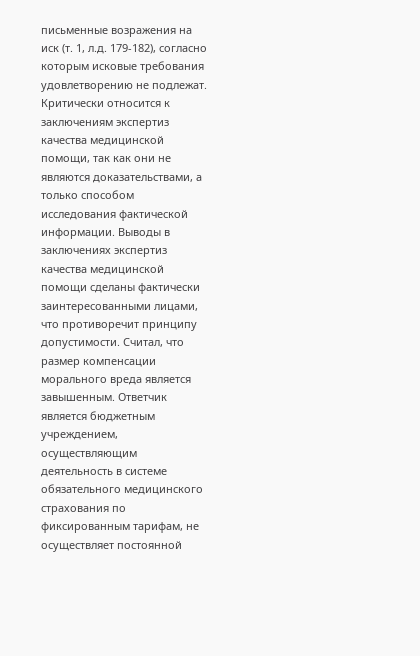письменные возражения на иск (т. 1, л.д. 179-182), согласно которым исковые требования удовлетворению не подлежат. Критически относится к заключениям экспертиз качества медицинской помощи, так как они не являются доказательствами, а только способом исследования фактической информации. Выводы в заключениях экспертиз качества медицинской помощи сделаны фактически заинтересованными лицами, что противоречит принципу допустимости. Считал, что размер компенсации морального вреда является завышенным. Ответчик является бюджетным учреждением, осуществляющим деятельность в системе обязательного медицинского страхования по фиксированным тарифам, не осуществляет постоянной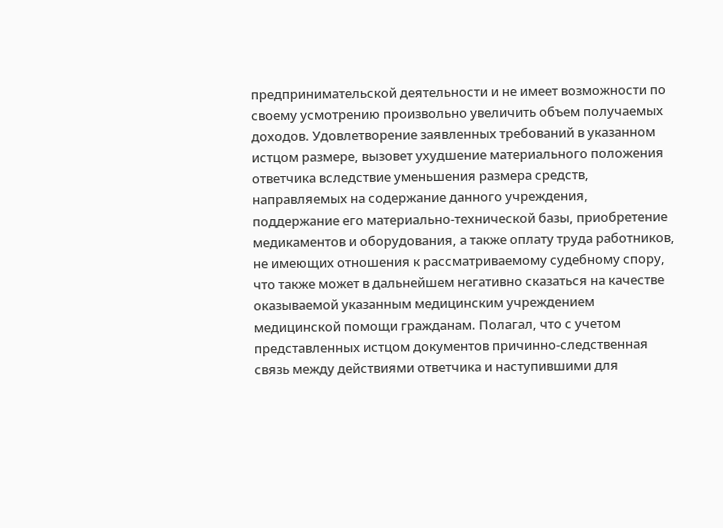предпринимательской деятельности и не имеет возможности по своему усмотрению произвольно увеличить объем получаемых доходов. Удовлетворение заявленных требований в указанном истцом размере, вызовет ухудшение материального положения ответчика вследствие уменьшения размера средств, направляемых на содержание данного учреждения, поддержание его материально-технической базы, приобретение медикаментов и оборудования, а также оплату труда работников, не имеющих отношения к рассматриваемому судебному спору, что также может в дальнейшем негативно сказаться на качестве оказываемой указанным медицинским учреждением медицинской помощи гражданам. Полагал, что с учетом представленных истцом документов причинно-следственная связь между действиями ответчика и наступившими для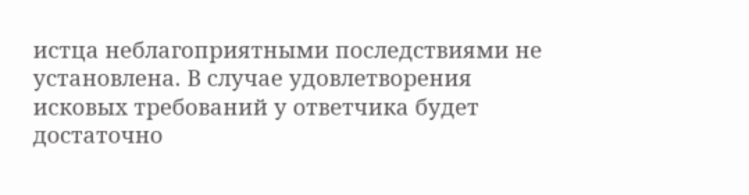истца неблагоприятными последствиями не установлена. В случае удовлетворения исковых требований у ответчика будет достаточно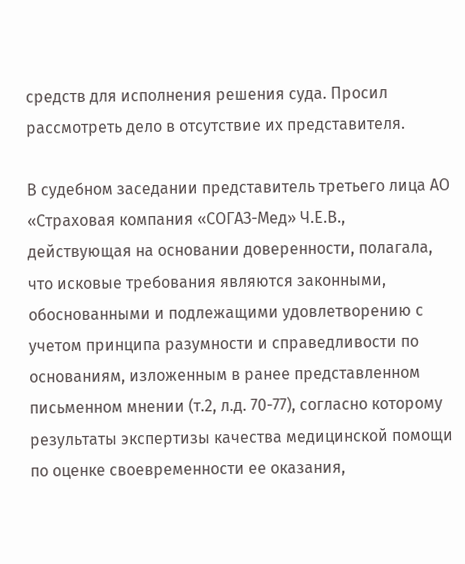средств для исполнения решения суда. Просил рассмотреть дело в отсутствие их представителя.

В судебном заседании представитель третьего лица АО «Страховая компания «СОГАЗ-Мед» Ч.Е.В., действующая на основании доверенности, полагала, что исковые требования являются законными, обоснованными и подлежащими удовлетворению с учетом принципа разумности и справедливости по основаниям, изложенным в ранее представленном письменном мнении (т.2, л.д. 70-77), согласно которому результаты экспертизы качества медицинской помощи по оценке своевременности ее оказания,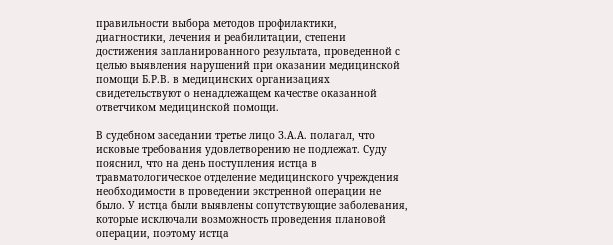правильности выбора методов профилактики, диагностики, лечения и реабилитации, степени достижения запланированного результата, проведенной с целью выявления нарушений при оказании медицинской помощи Б.Р.В. в медицинских организациях свидетельствуют о ненадлежащем качестве оказанной ответчиком медицинской помощи.

В судебном заседании третье лицо З.А.А. полагал, что исковые требования удовлетворению не подлежат. Суду пояснил, что на день поступления истца в травматологическое отделение медицинского учреждения необходимости в проведении экстренной операции не было. У истца были выявлены сопутствующие заболевания, которые исключали возможность проведения плановой операции, поэтому истца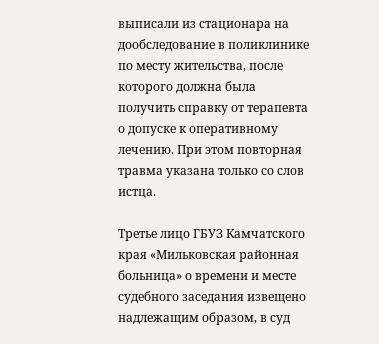выписали из стационара на дообследование в поликлинике по месту жительства, после которого должна была получить справку от терапевта о допуске к оперативному лечению. При этом повторная травма указана только со слов истца.

Третье лицо ГБУЗ Камчатского края «Мильковская районная больница» о времени и месте судебного заседания извещено надлежащим образом, в суд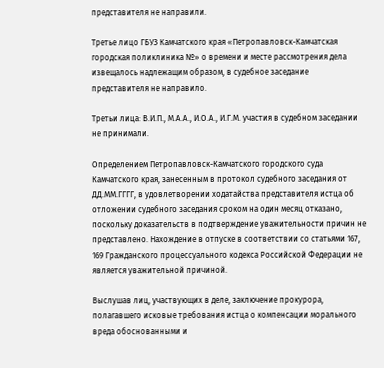представителя не направили.

Третье лицо ГБУЗ Камчатского края «Петропавловск-Камчатская городская поликлиника №» о времени и месте рассмотрения дела извещалось надлежащим образом, в судебное заседание представителя не направило.

Третьи лица: В.И.П., М.А.А., И.О.А., И.Г.М. участия в судебном заседании не принимали.

Определением Петропавловск-Камчатского городского суда Камчатского края, занесенным в протокол судебного заседания от ДД.ММ.ГГГГ, в удовлетворении ходатайства представителя истца об отложении судебного заседания сроком на один месяц отказано, поскольку доказательств в подтверждение уважительности причин не представлено. Нахождение в отпуске в соответствии со статьями 167, 169 Гражданского процессуального кодекса Российской Федерации не является уважительной причиной.

Выслушав лиц, участвующих в деле, заключение прокурора, полагавшего исковые требования истца о компенсации морального вреда обоснованными и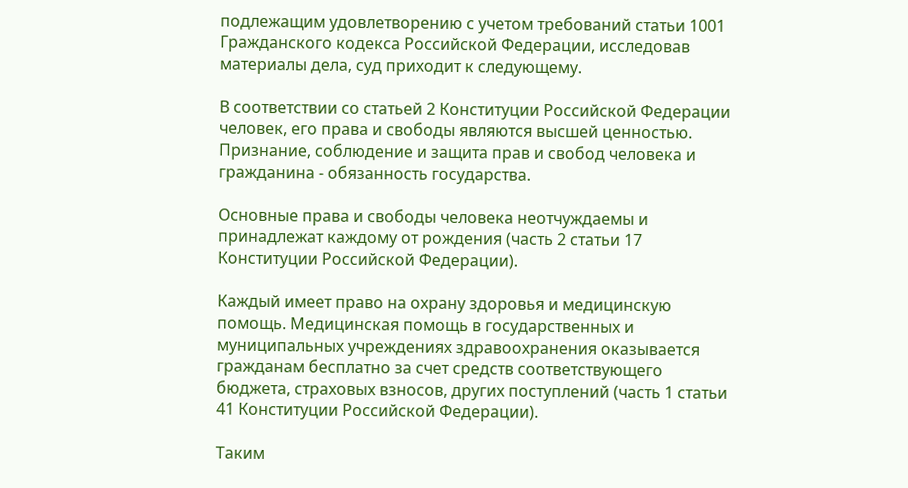подлежащим удовлетворению с учетом требований статьи 1001 Гражданского кодекса Российской Федерации, исследовав материалы дела, суд приходит к следующему.

В соответствии со статьей 2 Конституции Российской Федерации человек, его права и свободы являются высшей ценностью. Признание, соблюдение и защита прав и свобод человека и гражданина - обязанность государства.

Основные права и свободы человека неотчуждаемы и принадлежат каждому от рождения (часть 2 статьи 17 Конституции Российской Федерации).

Каждый имеет право на охрану здоровья и медицинскую помощь. Медицинская помощь в государственных и муниципальных учреждениях здравоохранения оказывается гражданам бесплатно за счет средств соответствующего бюджета, страховых взносов, других поступлений (часть 1 статьи 41 Конституции Российской Федерации).

Таким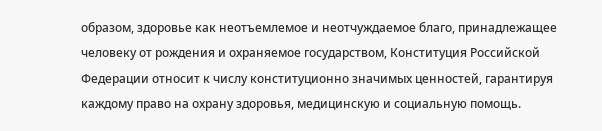образом, здоровье как неотъемлемое и неотчуждаемое благо, принадлежащее человеку от рождения и охраняемое государством, Конституция Российской Федерации относит к числу конституционно значимых ценностей, гарантируя каждому право на охрану здоровья, медицинскую и социальную помощь.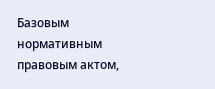Базовым нормативным правовым актом,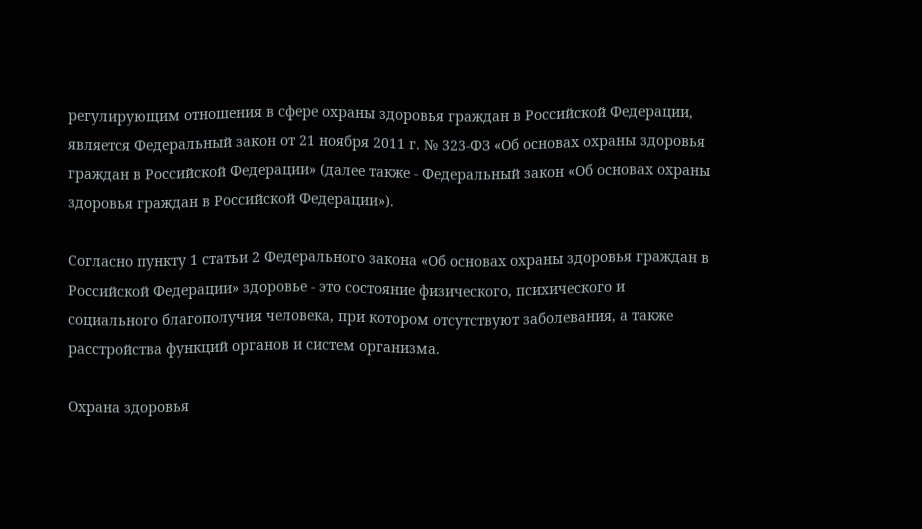регулирующим отношения в сфере охраны здоровья граждан в Российской Федерации, является Федеральный закон от 21 ноября 2011 г. № 323-ФЗ «Об основах охраны здоровья граждан в Российской Федерации» (далее также - Федеральный закон «Об основах охраны здоровья граждан в Российской Федерации»).

Согласно пункту 1 статьи 2 Федерального закона «Об основах охраны здоровья граждан в Российской Федерации» здоровье - это состояние физического, психического и социального благополучия человека, при котором отсутствуют заболевания, а также расстройства функций органов и систем организма.

Охрана здоровья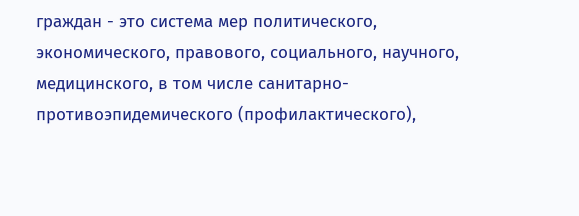граждан - это система мер политического, экономического, правового, социального, научного, медицинского, в том числе санитарно-противоэпидемического (профилактического),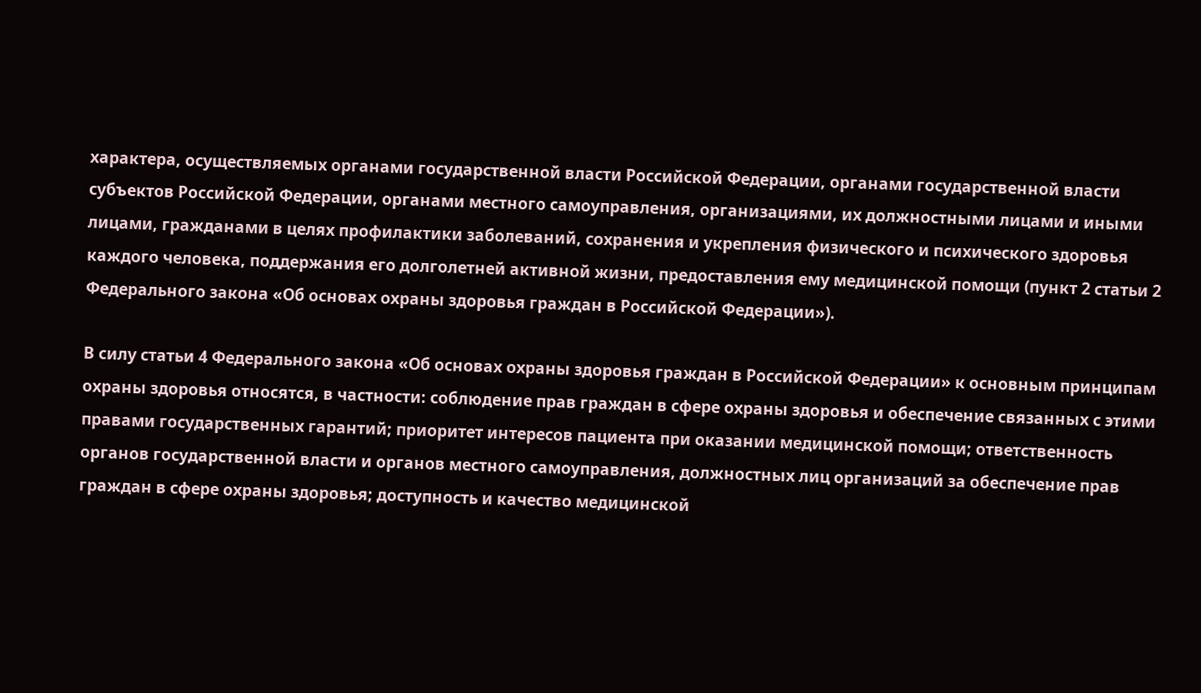характера, осуществляемых органами государственной власти Российской Федерации, органами государственной власти субъектов Российской Федерации, органами местного самоуправления, организациями, их должностными лицами и иными лицами, гражданами в целях профилактики заболеваний, сохранения и укрепления физического и психического здоровья каждого человека, поддержания его долголетней активной жизни, предоставления ему медицинской помощи (пункт 2 статьи 2 Федерального закона «Об основах охраны здоровья граждан в Российской Федерации»).

В силу статьи 4 Федерального закона «Об основах охраны здоровья граждан в Российской Федерации» к основным принципам охраны здоровья относятся, в частности: соблюдение прав граждан в сфере охраны здоровья и обеспечение связанных с этими правами государственных гарантий; приоритет интересов пациента при оказании медицинской помощи; ответственность органов государственной власти и органов местного самоуправления, должностных лиц организаций за обеспечение прав граждан в сфере охраны здоровья; доступность и качество медицинской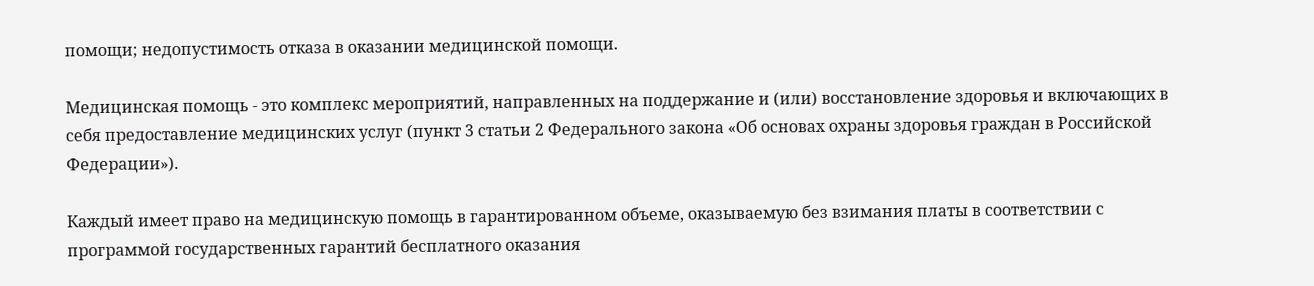помощи; недопустимость отказа в оказании медицинской помощи.

Медицинская помощь - это комплекс мероприятий, направленных на поддержание и (или) восстановление здоровья и включающих в себя предоставление медицинских услуг (пункт 3 статьи 2 Федерального закона «Об основах охраны здоровья граждан в Российской Федерации»).

Каждый имеет право на медицинскую помощь в гарантированном объеме, оказываемую без взимания платы в соответствии с программой государственных гарантий бесплатного оказания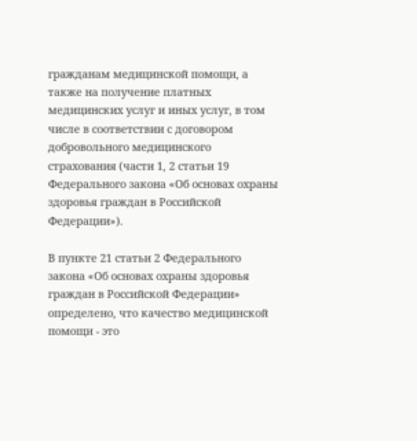гражданам медицинской помощи, а также на получение платных медицинских услуг и иных услуг, в том числе в соответствии с договором добровольного медицинского страхования (части 1, 2 статьи 19 Федерального закона «Об основах охраны здоровья граждан в Российской Федерации»).

В пункте 21 статьи 2 Федерального закона «Об основах охраны здоровья граждан в Российской Федерации» определено, что качество медицинской помощи - это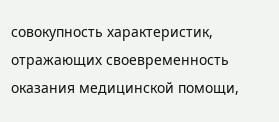совокупность характеристик, отражающих своевременность оказания медицинской помощи,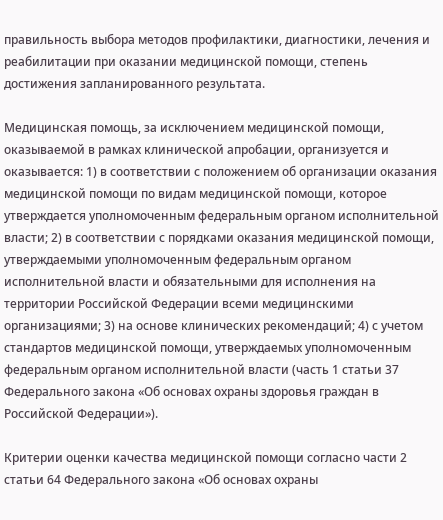правильность выбора методов профилактики, диагностики, лечения и реабилитации при оказании медицинской помощи, степень достижения запланированного результата.

Медицинская помощь, за исключением медицинской помощи, оказываемой в рамках клинической апробации, организуется и оказывается: 1) в соответствии с положением об организации оказания медицинской помощи по видам медицинской помощи, которое утверждается уполномоченным федеральным органом исполнительной власти; 2) в соответствии с порядками оказания медицинской помощи, утверждаемыми уполномоченным федеральным органом исполнительной власти и обязательными для исполнения на территории Российской Федерации всеми медицинскими организациями; 3) на основе клинических рекомендаций; 4) с учетом стандартов медицинской помощи, утверждаемых уполномоченным федеральным органом исполнительной власти (часть 1 статьи 37 Федерального закона «Об основах охраны здоровья граждан в Российской Федерации»).

Критерии оценки качества медицинской помощи согласно части 2 статьи 64 Федерального закона «Об основах охраны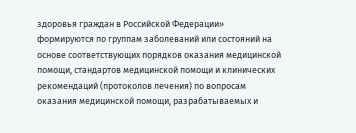здоровья граждан в Российской Федерации» формируются по группам заболеваний или состояний на основе соответствующих порядков оказания медицинской помощи, стандартов медицинской помощи и клинических рекомендаций (протоколов лечения) по вопросам оказания медицинской помощи, разрабатываемых и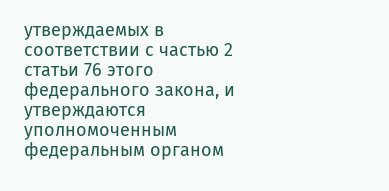утверждаемых в соответствии с частью 2 статьи 76 этого федерального закона, и утверждаются уполномоченным федеральным органом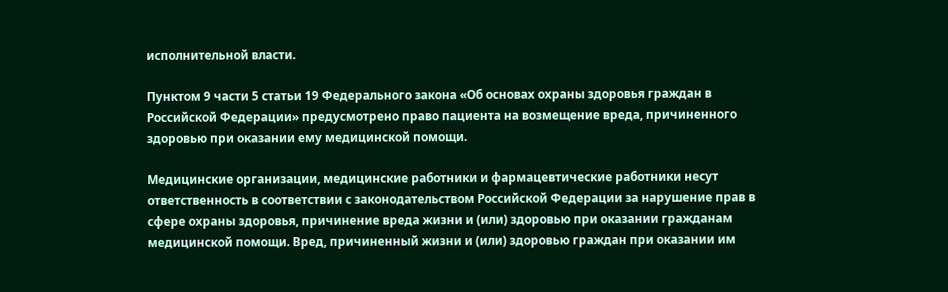исполнительной власти.

Пунктом 9 части 5 статьи 19 Федерального закона «Об основах охраны здоровья граждан в Российской Федерации» предусмотрено право пациента на возмещение вреда, причиненного здоровью при оказании ему медицинской помощи.

Медицинские организации, медицинские работники и фармацевтические работники несут ответственность в соответствии с законодательством Российской Федерации за нарушение прав в сфере охраны здоровья, причинение вреда жизни и (или) здоровью при оказании гражданам медицинской помощи. Вред, причиненный жизни и (или) здоровью граждан при оказании им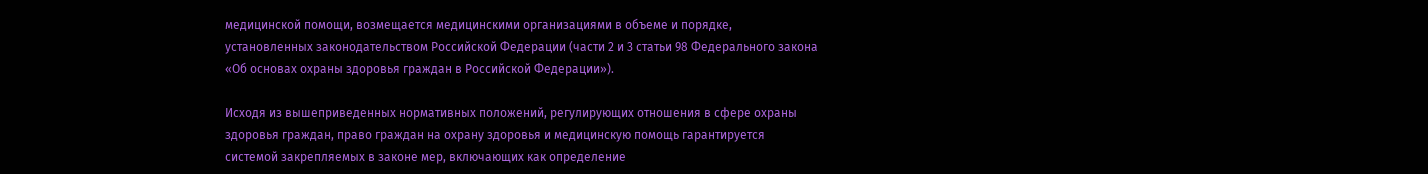медицинской помощи, возмещается медицинскими организациями в объеме и порядке, установленных законодательством Российской Федерации (части 2 и 3 статьи 98 Федерального закона «Об основах охраны здоровья граждан в Российской Федерации»).

Исходя из вышеприведенных нормативных положений, регулирующих отношения в сфере охраны здоровья граждан, право граждан на охрану здоровья и медицинскую помощь гарантируется системой закрепляемых в законе мер, включающих как определение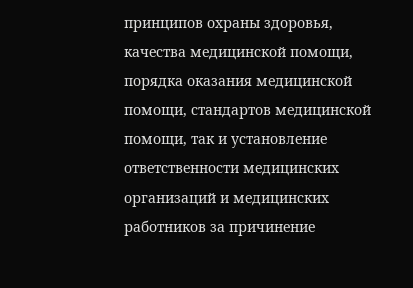принципов охраны здоровья, качества медицинской помощи, порядка оказания медицинской помощи, стандартов медицинской помощи, так и установление ответственности медицинских организаций и медицинских работников за причинение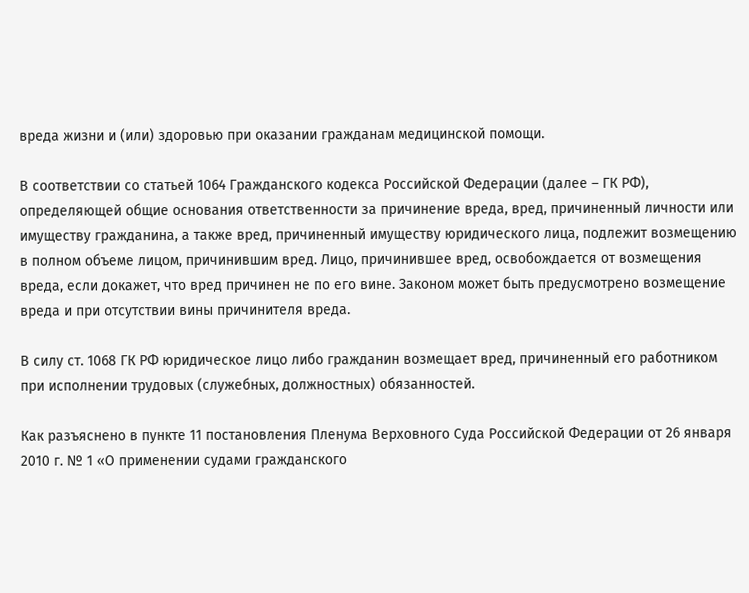вреда жизни и (или) здоровью при оказании гражданам медицинской помощи.

В соответствии со статьей 1064 Гражданского кодекса Российской Федерации (далее – ГК РФ), определяющей общие основания ответственности за причинение вреда, вред, причиненный личности или имуществу гражданина, а также вред, причиненный имуществу юридического лица, подлежит возмещению в полном объеме лицом, причинившим вред. Лицо, причинившее вред, освобождается от возмещения вреда, если докажет, что вред причинен не по его вине. Законом может быть предусмотрено возмещение вреда и при отсутствии вины причинителя вреда.

В силу ст. 1068 ГК РФ юридическое лицо либо гражданин возмещает вред, причиненный его работником при исполнении трудовых (служебных, должностных) обязанностей.

Как разъяснено в пункте 11 постановления Пленума Верховного Суда Российской Федерации от 26 января 2010 г. № 1 «О применении судами гражданского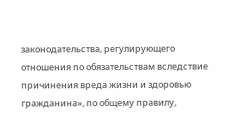законодательства, регулирующего отношения по обязательствам вследствие причинения вреда жизни и здоровью гражданина», по общему правилу,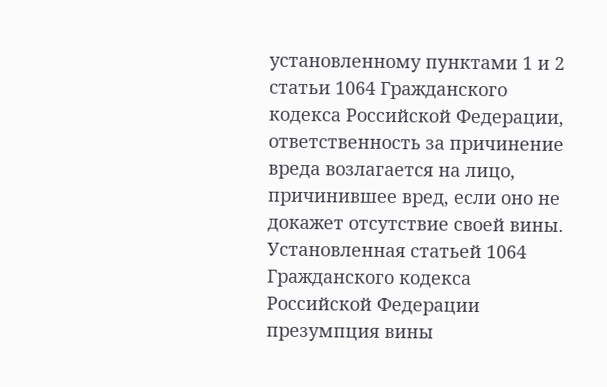установленному пунктами 1 и 2 статьи 1064 Гражданского кодекса Российской Федерации, ответственность за причинение вреда возлагается на лицо, причинившее вред, если оно не докажет отсутствие своей вины. Установленная статьей 1064 Гражданского кодекса Российской Федерации презумпция вины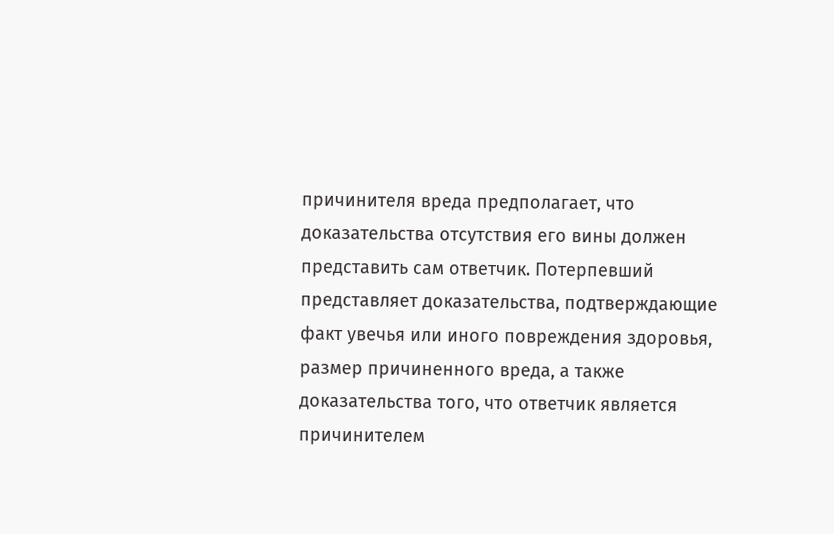причинителя вреда предполагает, что доказательства отсутствия его вины должен представить сам ответчик. Потерпевший представляет доказательства, подтверждающие факт увечья или иного повреждения здоровья, размер причиненного вреда, а также доказательства того, что ответчик является причинителем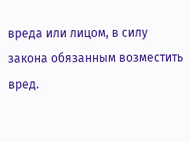вреда или лицом, в силу закона обязанным возместить вред.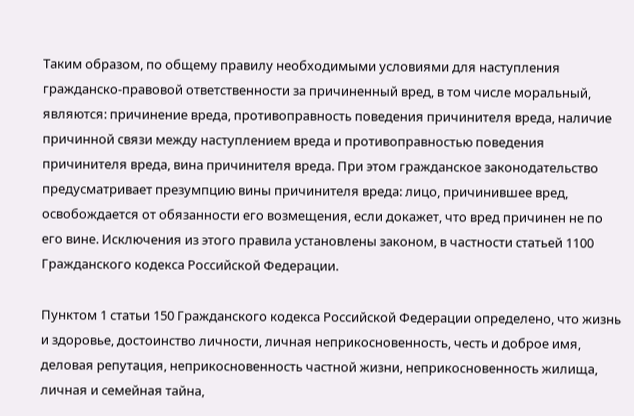Таким образом, по общему правилу необходимыми условиями для наступления гражданско-правовой ответственности за причиненный вред, в том числе моральный, являются: причинение вреда, противоправность поведения причинителя вреда, наличие причинной связи между наступлением вреда и противоправностью поведения причинителя вреда, вина причинителя вреда. При этом гражданское законодательство предусматривает презумпцию вины причинителя вреда: лицо, причинившее вред, освобождается от обязанности его возмещения, если докажет, что вред причинен не по его вине. Исключения из этого правила установлены законом, в частности статьей 1100 Гражданского кодекса Российской Федерации.

Пунктом 1 статьи 150 Гражданского кодекса Российской Федерации определено, что жизнь и здоровье, достоинство личности, личная неприкосновенность, честь и доброе имя, деловая репутация, неприкосновенность частной жизни, неприкосновенность жилища, личная и семейная тайна,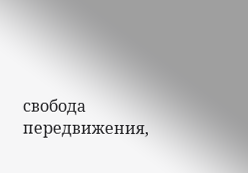свобода передвижения,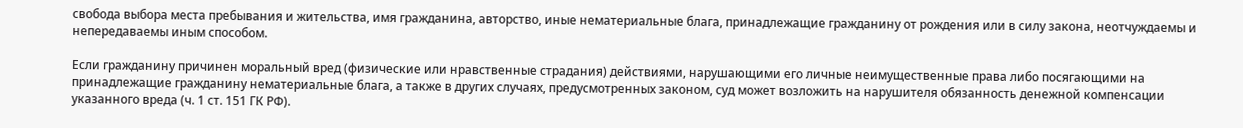свобода выбора места пребывания и жительства, имя гражданина, авторство, иные нематериальные блага, принадлежащие гражданину от рождения или в силу закона, неотчуждаемы и непередаваемы иным способом.

Если гражданину причинен моральный вред (физические или нравственные страдания) действиями, нарушающими его личные неимущественные права либо посягающими на принадлежащие гражданину нематериальные блага, а также в других случаях, предусмотренных законом, суд может возложить на нарушителя обязанность денежной компенсации указанного вреда (ч. 1 ст. 151 ГК РФ).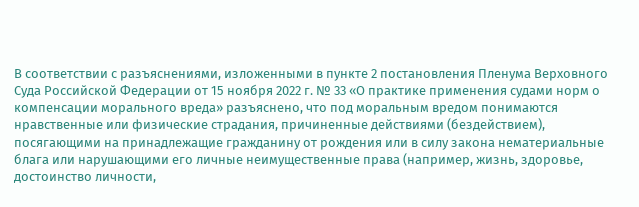В соответствии с разъяснениями, изложенными в пункте 2 постановления Пленума Верховного Суда Российской Федерации от 15 ноября 2022 г. № 33 «О практике применения судами норм о компенсации морального вреда» разъяснено, что под моральным вредом понимаются нравственные или физические страдания, причиненные действиями (бездействием), посягающими на принадлежащие гражданину от рождения или в силу закона нематериальные блага или нарушающими его личные неимущественные права (например, жизнь, здоровье, достоинство личности,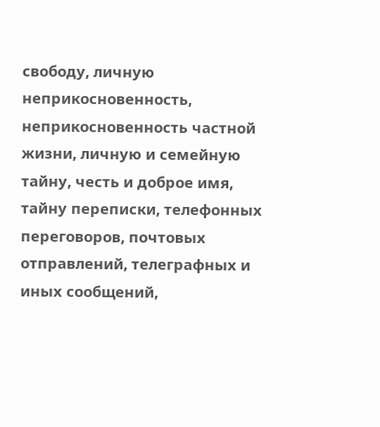свободу, личную неприкосновенность, неприкосновенность частной жизни, личную и семейную тайну, честь и доброе имя, тайну переписки, телефонных переговоров, почтовых отправлений, телеграфных и иных сообщений,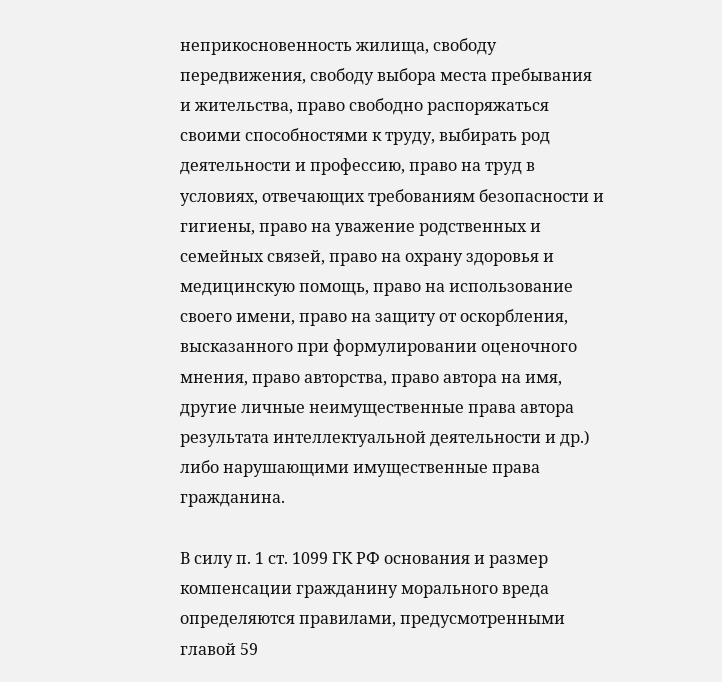неприкосновенность жилища, свободу передвижения, свободу выбора места пребывания и жительства, право свободно распоряжаться своими способностями к труду, выбирать род деятельности и профессию, право на труд в условиях, отвечающих требованиям безопасности и гигиены, право на уважение родственных и семейных связей, право на охрану здоровья и медицинскую помощь, право на использование своего имени, право на защиту от оскорбления, высказанного при формулировании оценочного мнения, право авторства, право автора на имя, другие личные неимущественные права автора результата интеллектуальной деятельности и др.) либо нарушающими имущественные права гражданина.

В силу п. 1 ст. 1099 ГК РФ основания и размер компенсации гражданину морального вреда определяются правилами, предусмотренными главой 59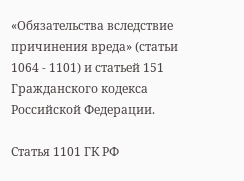«Обязательства вследствие причинения вреда» (статьи 1064 - 1101) и статьей 151 Гражданского кодекса Российской Федерации.

Статья 1101 ГК РФ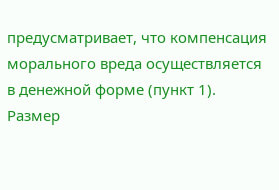предусматривает, что компенсация морального вреда осуществляется в денежной форме (пункт 1). Размер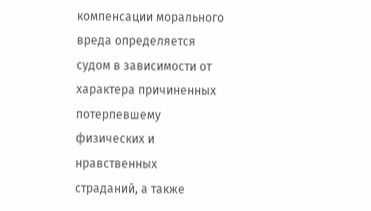компенсации морального вреда определяется судом в зависимости от характера причиненных потерпевшему физических и нравственных страданий, а также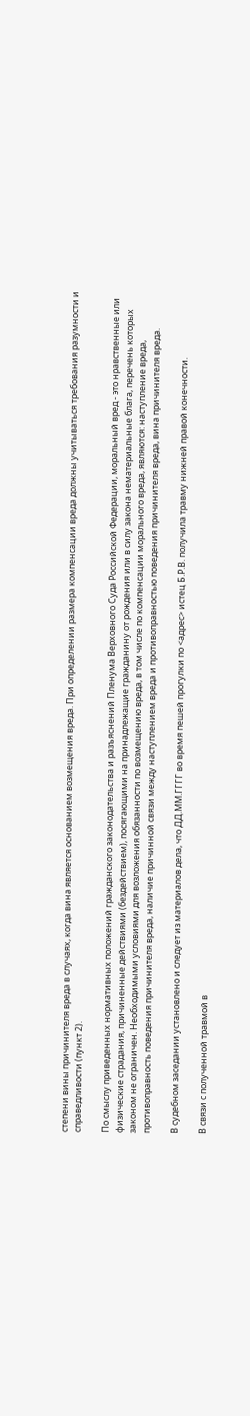степени вины причинителя вреда в случаях, когда вина является основанием возмещения вреда. При определении размера компенсации вреда должны учитываться требования разумности и справедливости (пункт 2).

По смыслу приведенных нормативных положений гражданского законодательства и разъяснений Пленума Верховного Суда Российской Федерации, моральный вред - это нравственные или физические страдания, причиненные действиями (бездействием), посягающими на принадлежащие гражданину от рождения или в силу закона нематериальные блага, перечень которых законом не ограничен. Необходимыми условиями для возложения обязанности по возмещению вреда, в том числе по компенсации морального вреда, являются: наступление вреда, противоправность поведения причинителя вреда, наличие причинной связи между наступлением вреда и противоправностью поведения причинителя вреда, вина причинителя вреда.

В судебном заседании установлено и следует из материалов дела, что ДД.ММ.ГГГГ во время пешей прогулки по <адрес> истец Б.Р.В. получила травму нижней правой конечности.

В связи с полученной травмой в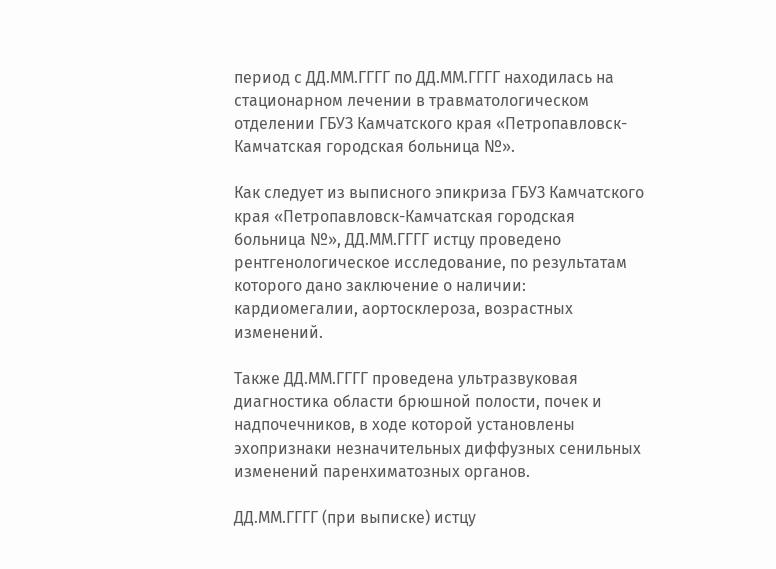период с ДД.ММ.ГГГГ по ДД.ММ.ГГГГ находилась на стационарном лечении в травматологическом отделении ГБУЗ Камчатского края «Петропавловск-Камчатская городская больница №».

Как следует из выписного эпикриза ГБУЗ Камчатского края «Петропавловск-Камчатская городская больница №», ДД.ММ.ГГГГ истцу проведено рентгенологическое исследование, по результатам которого дано заключение о наличии: кардиомегалии, аортосклероза, возрастных изменений.

Также ДД.ММ.ГГГГ проведена ультразвуковая диагностика области брюшной полости, почек и надпочечников, в ходе которой установлены эхопризнаки незначительных диффузных сенильных изменений паренхиматозных органов.

ДД.ММ.ГГГГ (при выписке) истцу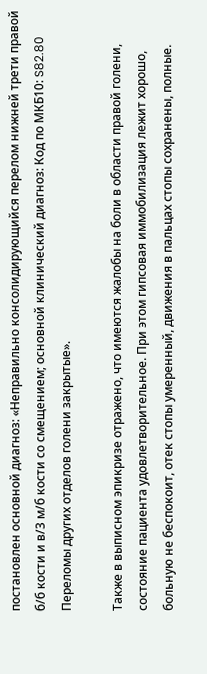постановлен основной диагноз: «Неправильно консолидирующийся перелом нижней трети правой б/б кости и в/3 м/б кости со смещением; основной клинический диагноз: Код по МКБ10: S82.80 Переломы других отделов голени закрытые».

Также в выписном эпикризе отражено, что имеются жалобы на боли в области правой голени, состояние пациента удовлетворительное. При этом гипсовая иммобилизация лежит хорошо, больную не беспокоит, отек стопы умеренный, движения в пальцах стопы сохранены, полные.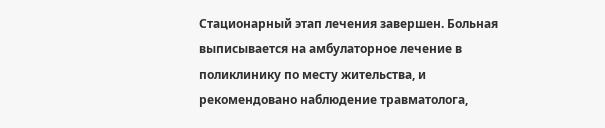Стационарный этап лечения завершен. Больная выписывается на амбулаторное лечение в поликлинику по месту жительства, и рекомендовано наблюдение травматолога,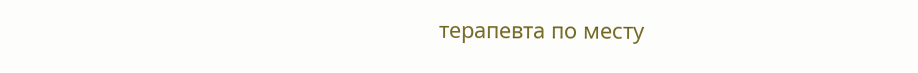терапевта по месту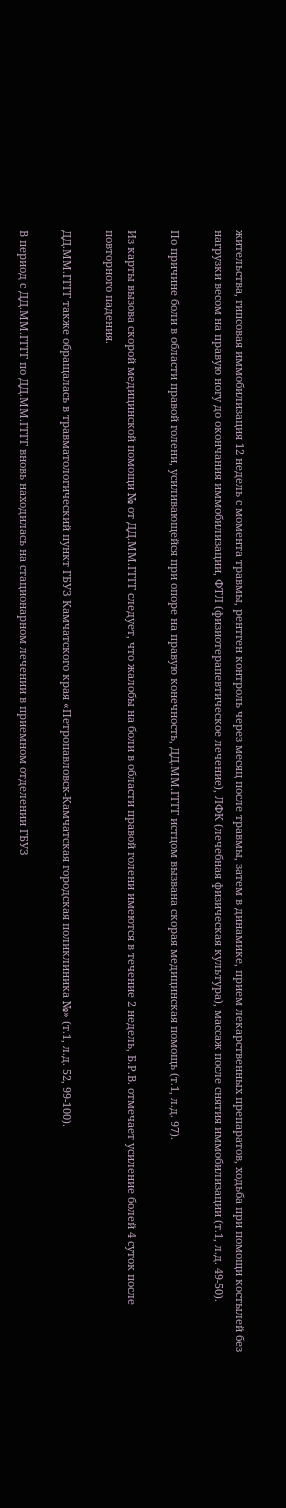жительства, гипсовая иммобилизация 12 недель с момента травмы, рентген контроль через месяц после травмы, затем в динамике, прием лекарственных препаратов, ходьба при помощи костылей без нагрузки весом на правую ногу до окончания иммобилизации, ФТЛ (физиотерапевтическое лечение), ЛФК (лечебная физическая культура), массаж после снятия иммобилизации (т.1, л.д. 49-50).

По причине боли в области правой голени, усиливающейся при опоре на правую конечность, ДД.ММ.ГГГГ истцом вызвана скорая медицинская помощь (т.1, л.д. 97).

Из карты вызова скорой медицинской помощи № от ДД.ММ.ГГГГ следует, что жалобы на боли в области правой голени имеются в течение 2 недель, Б.Р.В. отмечает усиление болей 4 суток после повторного падения.

ДД.ММ.ГГГГ также обращалась в травматологический пункт ГБУЗ Камчатского края «Петропавловск-Камчатская городская поликлиника №» (т.1, л.д. 52, 99-100).

В период с ДД.ММ.ГГГГ по ДД.ММ.ГГГГ вновь находилась на стационарном лечении в приемном отделении ГБУЗ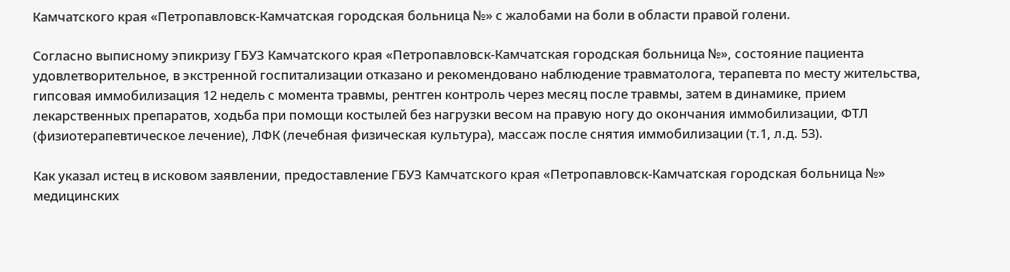Камчатского края «Петропавловск-Камчатская городская больница №» с жалобами на боли в области правой голени.

Согласно выписному эпикризу ГБУЗ Камчатского края «Петропавловск-Камчатская городская больница №», состояние пациента удовлетворительное, в экстренной госпитализации отказано и рекомендовано наблюдение травматолога, терапевта по месту жительства, гипсовая иммобилизация 12 недель с момента травмы, рентген контроль через месяц после травмы, затем в динамике, прием лекарственных препаратов, ходьба при помощи костылей без нагрузки весом на правую ногу до окончания иммобилизации, ФТЛ (физиотерапевтическое лечение), ЛФК (лечебная физическая культура), массаж после снятия иммобилизации (т.1, л.д. 53).

Как указал истец в исковом заявлении, предоставление ГБУЗ Камчатского края «Петропавловск-Камчатская городская больница №» медицинских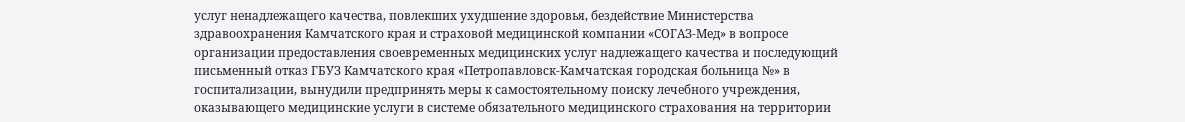услуг ненадлежащего качества, повлекших ухудшение здоровья, бездействие Министерства здравоохранения Камчатского края и страховой медицинской компании «СОГАЗ-Мед» в вопросе организации предоставления своевременных медицинских услуг надлежащего качества и последующий письменный отказ ГБУЗ Камчатского края «Петропавловск-Камчатская городская больница №» в госпитализации, вынудили предпринять меры к самостоятельному поиску лечебного учреждения, оказывающего медицинские услуги в системе обязательного медицинского страхования на территории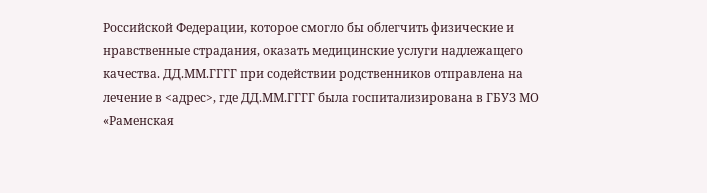Российской Федерации, которое смогло бы облегчить физические и нравственные страдания, оказать медицинские услуги надлежащего качества. ДД.ММ.ГГГГ при содействии родственников отправлена на лечение в <адрес>, где ДД.ММ.ГГГГ была госпитализирована в ГБУЗ МО «Раменская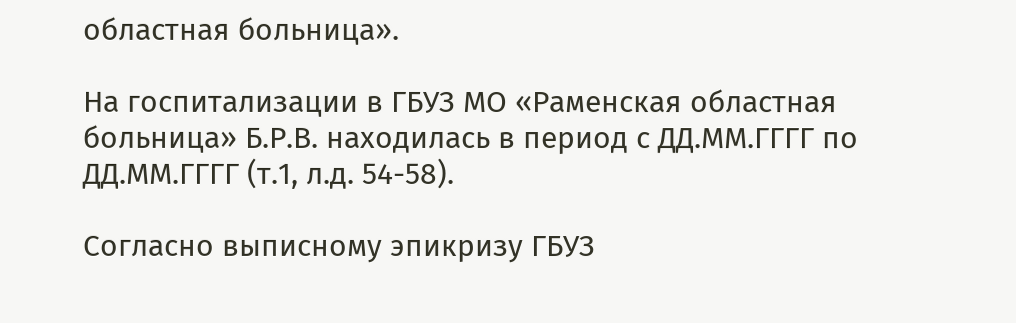областная больница».

На госпитализации в ГБУЗ МО «Раменская областная больница» Б.Р.В. находилась в период с ДД.ММ.ГГГГ по ДД.ММ.ГГГГ (т.1, л.д. 54-58).

Согласно выписному эпикризу ГБУЗ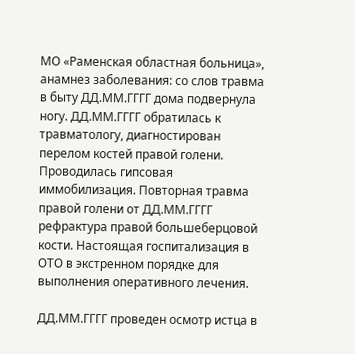МО «Раменская областная больница», анамнез заболевания: со слов травма в быту ДД.ММ.ГГГГ дома подвернула ногу. ДД.ММ.ГГГГ обратилась к травматологу, диагностирован перелом костей правой голени. Проводилась гипсовая иммобилизация. Повторная травма правой голени от ДД.ММ.ГГГГ рефрактура правой большеберцовой кости. Настоящая госпитализация в ОТО в экстренном порядке для выполнения оперативного лечения.

ДД.ММ.ГГГГ проведен осмотр истца в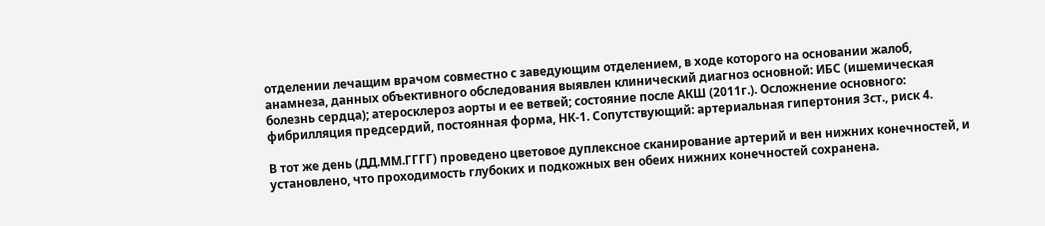отделении лечащим врачом совместно с заведующим отделением, в ходе которого на основании жалоб, анамнеза, данных объективного обследования выявлен клинический диагноз основной: ИБС (ишемическая болезнь сердца); атеросклероз аорты и ее ветвей; состояние после АКШ (2011г.). Осложнение основного: фибрилляция предсердий, постоянная форма, НК-1. Сопутствующий: артериальная гипертония 3ст., риск 4.

В тот же день (ДД.ММ.ГГГГ) проведено цветовое дуплексное сканирование артерий и вен нижних конечностей, и установлено, что проходимость глубоких и подкожных вен обеих нижних конечностей сохранена.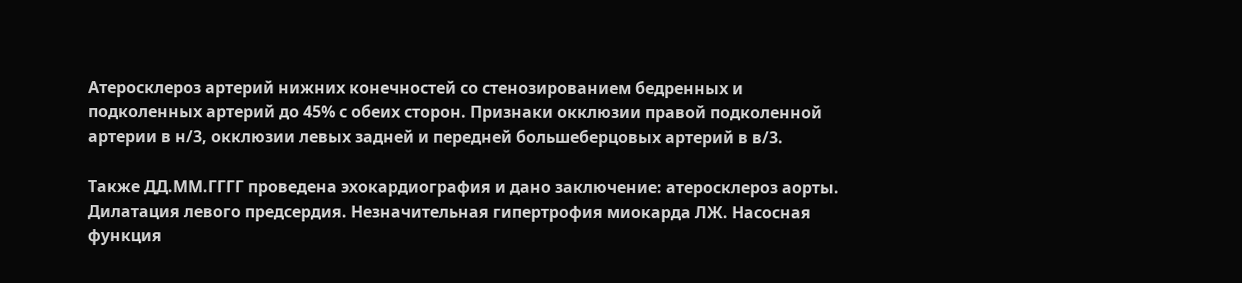Атеросклероз артерий нижних конечностей со стенозированием бедренных и подколенных артерий до 45% с обеих сторон. Признаки окклюзии правой подколенной артерии в н/3, окклюзии левых задней и передней большеберцовых артерий в в/3.

Также ДД.ММ.ГГГГ проведена эхокардиография и дано заключение: атеросклероз аорты. Дилатация левого предсердия. Незначительная гипертрофия миокарда ЛЖ. Насосная функция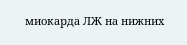миокарда ЛЖ на нижних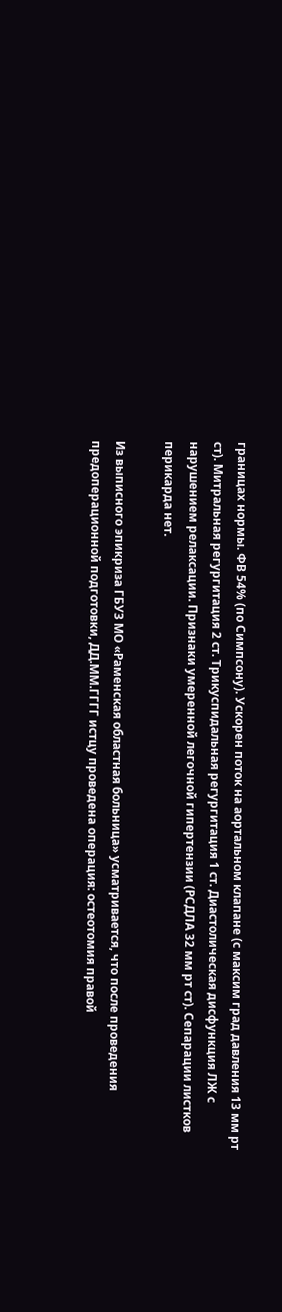границах нормы. ФВ 54% (по Симпсону). Ускорен поток на аортальном клапане (с максим град давления 13 мм рт ст). Митральная регургитация 2 ст. Трикуспидальная регургитация 1 ст. Диастолическая дисфункция ЛЖ с нарушением релаксации. Признаки умеренной легочной гипертензии (РСДЛА 32 мм рт ст). Сепарации листков перикарда нет.

Из выписного эпикриза ГБУЗ МО «Раменская областная больница» усматривается, что после проведения предоперационной подготовки, ДД.ММ.ГГГГ истцу проведена операция: остеотомия правой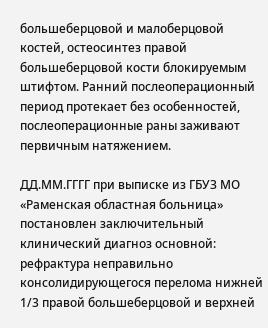большеберцовой и малоберцовой костей, остеосинтез правой большеберцовой кости блокируемым штифтом. Ранний послеоперационный период протекает без особенностей, послеоперационные раны заживают первичным натяжением.

ДД.ММ.ГГГГ при выписке из ГБУЗ МО «Раменская областная больница» постановлен заключительный клинический диагноз основной: рефрактура неправильно консолидирующегося перелома нижней 1/3 правой большеберцовой и верхней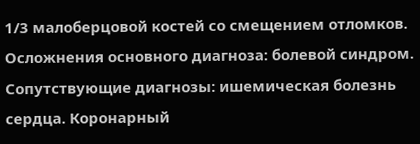1/3 малоберцовой костей со смещением отломков. Осложнения основного диагноза: болевой синдром. Сопутствующие диагнозы: ишемическая болезнь сердца. Коронарный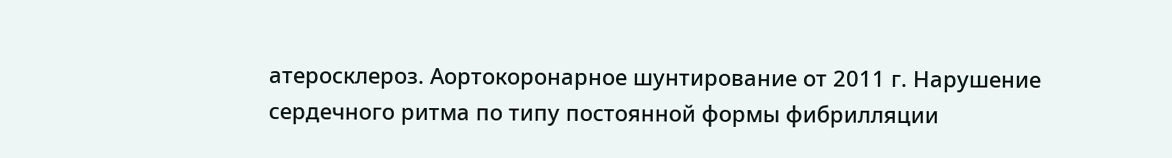атеросклероз. Аортокоронарное шунтирование от 2011 г. Нарушение сердечного ритма по типу постоянной формы фибрилляции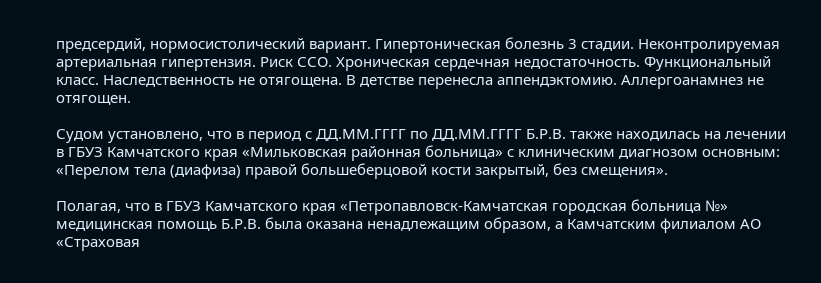предсердий, нормосистолический вариант. Гипертоническая болезнь 3 стадии. Неконтролируемая артериальная гипертензия. Риск ССО. Хроническая сердечная недостаточность. Функциональный класс. Наследственность не отягощена. В детстве перенесла аппендэктомию. Аллергоанамнез не отягощен.

Судом установлено, что в период с ДД.ММ.ГГГГ по ДД.ММ.ГГГГ Б.Р.В. также находилась на лечении в ГБУЗ Камчатского края «Мильковская районная больница» с клиническим диагнозом основным: «Перелом тела (диафиза) правой большеберцовой кости закрытый, без смещения».

Полагая, что в ГБУЗ Камчатского края «Петропавловск-Камчатская городская больница №» медицинская помощь Б.Р.В. была оказана ненадлежащим образом, а Камчатским филиалом АО «Страховая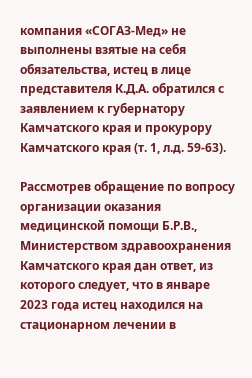компания «СОГАЗ-Мед» не выполнены взятые на себя обязательства, истец в лице представителя К.Д.А. обратился с заявлением к губернатору Камчатского края и прокурору Камчатского края (т. 1, л.д. 59-63).

Рассмотрев обращение по вопросу организации оказания медицинской помощи Б.Р.В., Министерством здравоохранения Камчатского края дан ответ, из которого следует, что в январе 2023 года истец находился на стационарном лечении в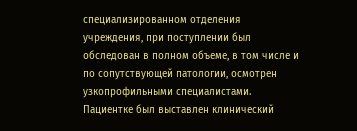специализированном отделения учреждения, при поступлении был обследован в полном объеме, в том числе и по сопутствующей патологии, осмотрен узкопрофильными специалистами. Пациентке был выставлен клинический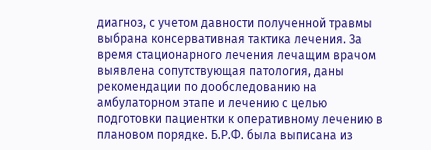диагноз, с учетом давности полученной травмы выбрана консервативная тактика лечения. За время стационарного лечения лечащим врачом выявлена сопутствующая патология, даны рекомендации по дообследованию на амбулаторном этапе и лечению с целью подготовки пациентки к оперативному лечению в плановом порядке. Б.Р.Ф. была выписана из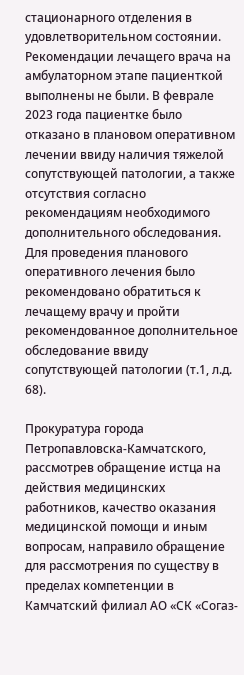стационарного отделения в удовлетворительном состоянии. Рекомендации лечащего врача на амбулаторном этапе пациенткой выполнены не были. В феврале 2023 года пациентке было отказано в плановом оперативном лечении ввиду наличия тяжелой сопутствующей патологии, а также отсутствия согласно рекомендациям необходимого дополнительного обследования. Для проведения планового оперативного лечения было рекомендовано обратиться к лечащему врачу и пройти рекомендованное дополнительное обследование ввиду сопутствующей патологии (т.1, л.д. 68).

Прокуратура города Петропавловска-Камчатского, рассмотрев обращение истца на действия медицинских работников, качество оказания медицинской помощи и иным вопросам, направило обращение для рассмотрения по существу в пределах компетенции в Камчатский филиал АО «СК «Согаз-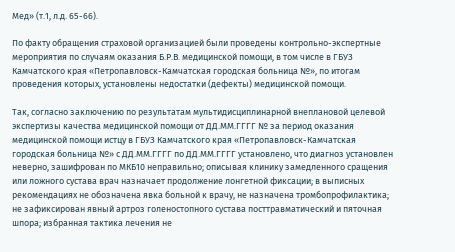Мед» (т.1, л.д. 65-66).

По факту обращения страховой организацией были проведены контрольно-экспертные мероприятия по случаям оказания Б.Р.В. медицинской помощи, в том числе в ГБУЗ Камчатского края «Петропавловск-Камчатская городская больница №», по итогам проведения которых, установлены недостатки (дефекты) медицинской помощи.

Так, согласно заключению по результатам мультидисциплинарной внеплановой целевой экспертизы качества медицинской помощи от ДД.ММ.ГГГГ № за период оказания медицинской помощи истцу в ГБУЗ Камчатского края «Петропавловск-Камчатская городская больница №» с ДД.ММ.ГГГГ по ДД.ММ.ГГГГ установлено, что диагноз установлен неверно, зашифрован по МКБ10 неправильно; описывая клинику замедленного сращения или ложного сустава врач назначает продолжение лонгетной фиксации; в выписных рекомендациях не обозначена явка больной к врачу, не назначена тромбопрофилактика; не зафиксирован явный артроз голеностопного сустава посттравматический и пяточная шпора; избранная тактика лечения не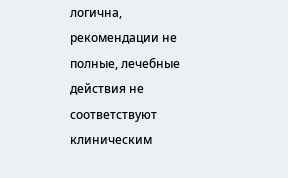логична, рекомендации не полные, лечебные действия не соответствуют клиническим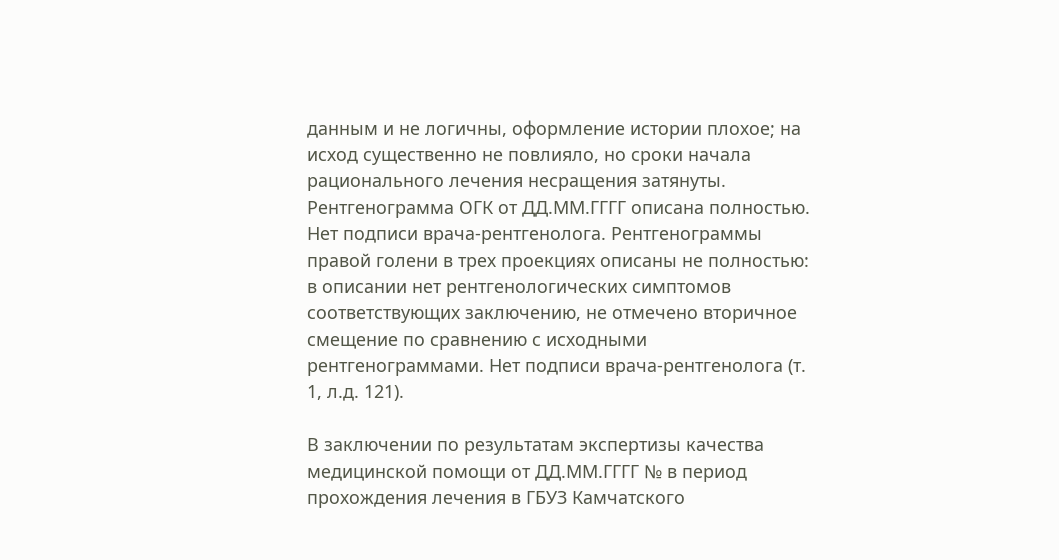данным и не логичны, оформление истории плохое; на исход существенно не повлияло, но сроки начала рационального лечения несращения затянуты. Рентгенограмма ОГК от ДД.ММ.ГГГГ описана полностью. Нет подписи врача-рентгенолога. Рентгенограммы правой голени в трех проекциях описаны не полностью: в описании нет рентгенологических симптомов соответствующих заключению, не отмечено вторичное смещение по сравнению с исходными рентгенограммами. Нет подписи врача-рентгенолога (т. 1, л.д. 121).

В заключении по результатам экспертизы качества медицинской помощи от ДД.ММ.ГГГГ № в период прохождения лечения в ГБУЗ Камчатского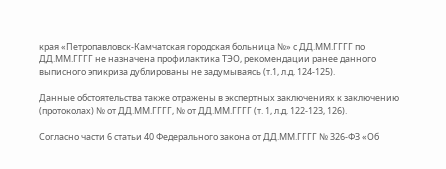края «Петропавловск-Камчатская городская больница №» с ДД.ММ.ГГГГ по ДД.ММ.ГГГГ не назначена профилактика ТЭО, рекомендации ранее данного выписного эпикриза дублированы не задумываясь (т.1, л.д. 124-125).

Данные обстоятельства также отражены в экспертных заключениях к заключению (протоколах) № от ДД.ММ.ГГГГ, № от ДД.ММ.ГГГГ (т. 1, л.д. 122-123, 126).

Согласно части 6 статьи 40 Федерального закона от ДД.ММ.ГГГГ № 326-ФЗ «Об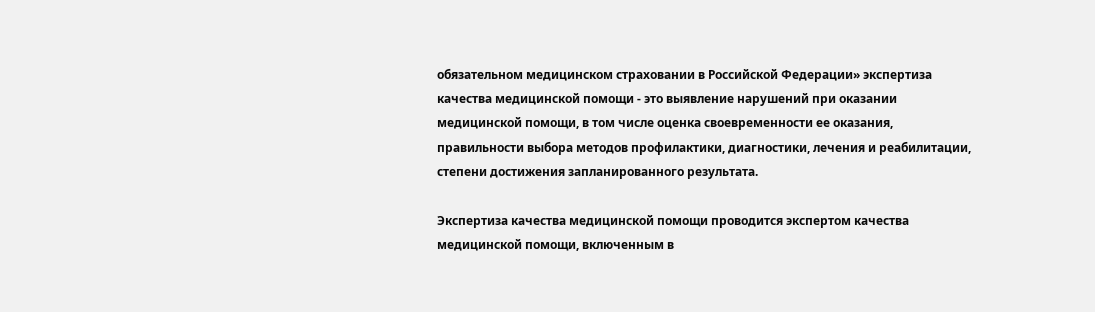обязательном медицинском страховании в Российской Федерации» экспертиза качества медицинской помощи - это выявление нарушений при оказании медицинской помощи, в том числе оценка своевременности ее оказания, правильности выбора методов профилактики, диагностики, лечения и реабилитации, степени достижения запланированного результата.

Экспертиза качества медицинской помощи проводится экспертом качества медицинской помощи, включенным в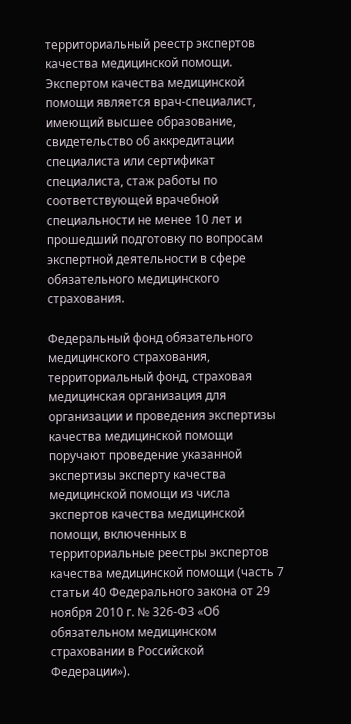территориальный реестр экспертов качества медицинской помощи. Экспертом качества медицинской помощи является врач-специалист, имеющий высшее образование, свидетельство об аккредитации специалиста или сертификат специалиста, стаж работы по соответствующей врачебной специальности не менее 10 лет и прошедший подготовку по вопросам экспертной деятельности в сфере обязательного медицинского страхования.

Федеральный фонд обязательного медицинского страхования, территориальный фонд, страховая медицинская организация для организации и проведения экспертизы качества медицинской помощи поручают проведение указанной экспертизы эксперту качества медицинской помощи из числа экспертов качества медицинской помощи, включенных в территориальные реестры экспертов качества медицинской помощи (часть 7 статьи 40 Федерального закона от 29 ноября 2010 г. № 326-ФЗ «Об обязательном медицинском страховании в Российской Федерации»).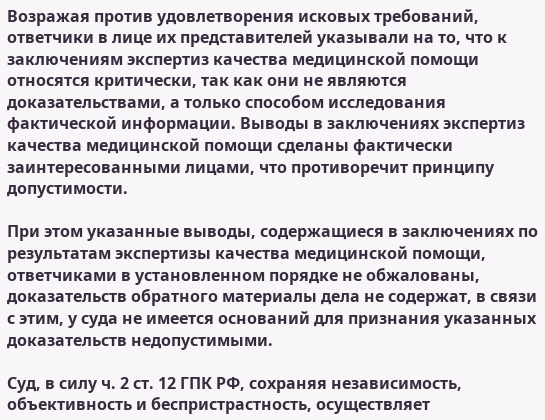Возражая против удовлетворения исковых требований, ответчики в лице их представителей указывали на то, что к заключениям экспертиз качества медицинской помощи относятся критически, так как они не являются доказательствами, а только способом исследования фактической информации. Выводы в заключениях экспертиз качества медицинской помощи сделаны фактически заинтересованными лицами, что противоречит принципу допустимости.

При этом указанные выводы, содержащиеся в заключениях по результатам экспертизы качества медицинской помощи, ответчиками в установленном порядке не обжалованы, доказательств обратного материалы дела не содержат, в связи с этим, у суда не имеется оснований для признания указанных доказательств недопустимыми.

Суд, в силу ч. 2 ст. 12 ГПК РФ, сохраняя независимость, объективность и беспристрастность, осуществляет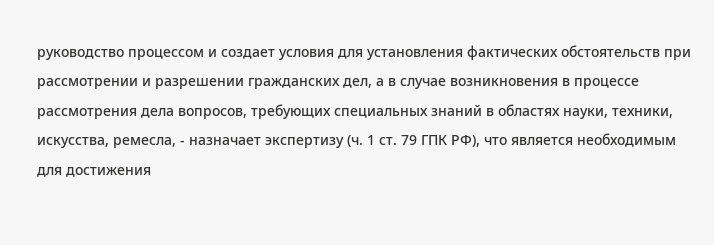руководство процессом и создает условия для установления фактических обстоятельств при рассмотрении и разрешении гражданских дел, а в случае возникновения в процессе рассмотрения дела вопросов, требующих специальных знаний в областях науки, техники, искусства, ремесла, - назначает экспертизу (ч. 1 ст. 79 ГПК РФ), что является необходимым для достижения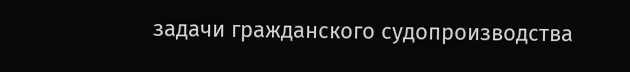задачи гражданского судопроизводства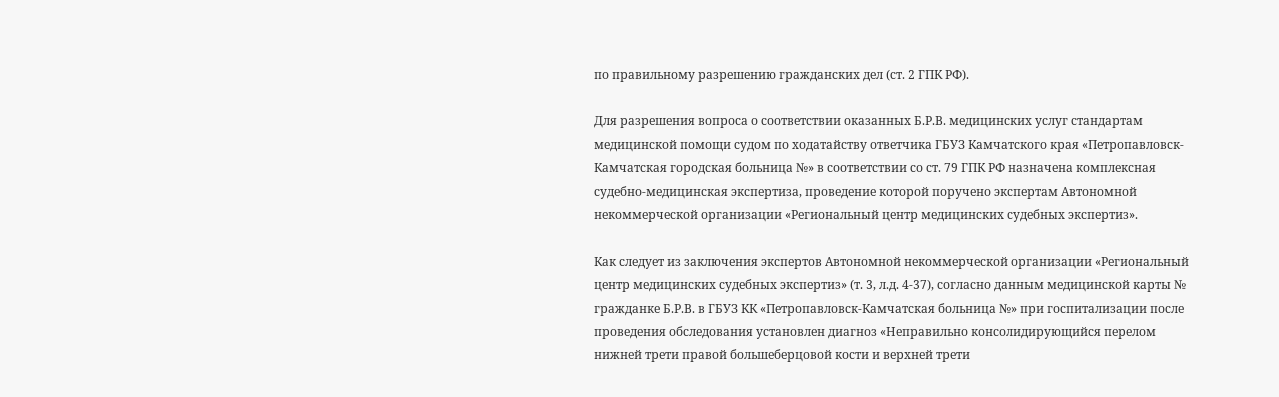по правильному разрешению гражданских дел (ст. 2 ГПК РФ).

Для разрешения вопроса о соответствии оказанных Б.Р.В. медицинских услуг стандартам медицинской помощи судом по ходатайству ответчика ГБУЗ Камчатского края «Петропавловск-Камчатская городская больница №» в соответствии со ст. 79 ГПК РФ назначена комплексная судебно-медицинская экспертиза, проведение которой поручено экспертам Автономной некоммерческой организации «Региональный центр медицинских судебных экспертиз».

Как следует из заключения экспертов Автономной некоммерческой организации «Региональный центр медицинских судебных экспертиз» (т. 3, л.д. 4-37), согласно данным медицинской карты № гражданке Б.Р.В. в ГБУЗ КК «Петропавловск-Камчатская больница №» при госпитализации после проведения обследования установлен диагноз «Неправильно консолидирующийся перелом нижней трети правой большеберцовой кости и верхней трети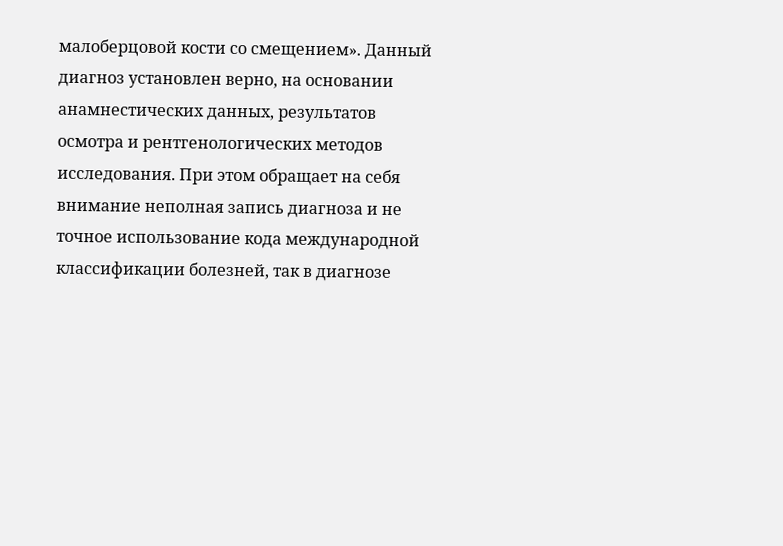малоберцовой кости со смещением». Данный диагноз установлен верно, на основании анамнестических данных, результатов осмотра и рентгенологических методов исследования. При этом обращает на себя внимание неполная запись диагноза и не точное использование кода международной классификации болезней, так в диагнозе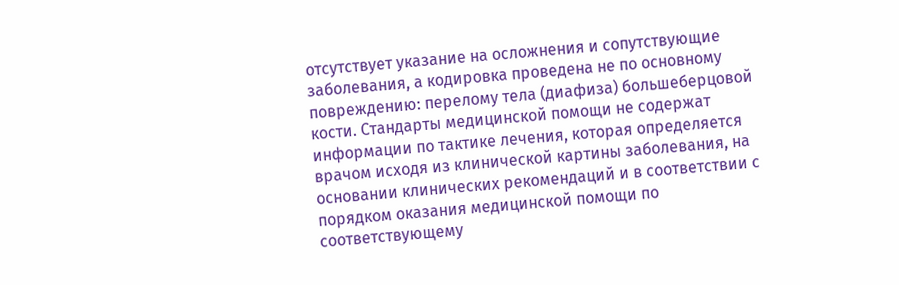отсутствует указание на осложнения и сопутствующие заболевания, а кодировка проведена не по основному повреждению: перелому тела (диафиза) большеберцовой кости. Стандарты медицинской помощи не содержат информации по тактике лечения, которая определяется врачом исходя из клинической картины заболевания, на основании клинических рекомендаций и в соответствии с порядком оказания медицинской помощи по соответствующему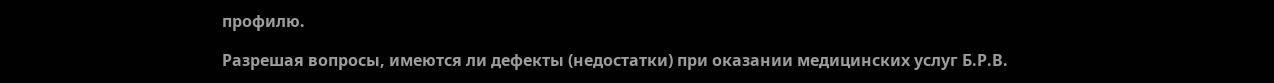профилю.

Разрешая вопросы, имеются ли дефекты (недостатки) при оказании медицинских услуг Б.Р.В.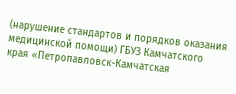(нарушение стандартов и порядков оказания медицинской помощи) ГБУЗ Камчатского края «Петропавловск-Камчатская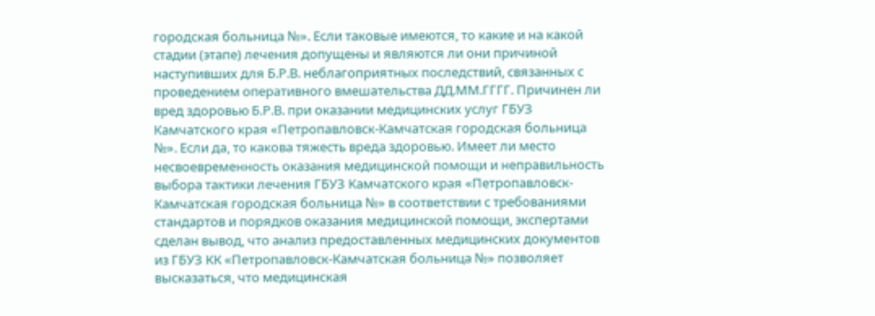городская больница №». Если таковые имеются, то какие и на какой стадии (этапе) лечения допущены и являются ли они причиной наступивших для Б.Р.В. неблагоприятных последствий, связанных с проведением оперативного вмешательства ДД.ММ.ГГГГ. Причинен ли вред здоровью Б.Р.В. при оказании медицинских услуг ГБУЗ Камчатского края «Петропавловск-Камчатская городская больница №». Если да, то какова тяжесть вреда здоровью. Имеет ли место несвоевременность оказания медицинской помощи и неправильность выбора тактики лечения ГБУЗ Камчатского края «Петропавловск-Камчатская городская больница №» в соответствии с требованиями стандартов и порядков оказания медицинской помощи, экспертами сделан вывод, что анализ предоставленных медицинских документов из ГБУЗ КК «Петропавловск-Камчатская больница №» позволяет высказаться, что медицинская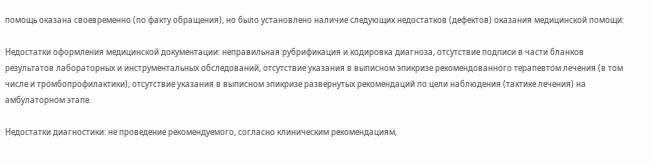помощь оказана своевременно (по факту обращения), но было установлено наличие следующих недостатков (дефектов) оказания медицинской помощи:

Недостатки оформления медицинской документации: неправильная рубрификация и кодировка диагноза, отсутствие подписи в части бланков результатов лабораторных и инструментальных обследований, отсутствие указания в выписном эпикризе рекомендованного терапевтом лечения (в том числе и тромбопрофилактики), отсутствие указания в выписном эпикризе развернутых рекомендаций по цели наблюдения (тактике лечения) на амбулаторном этапе.

Недостатки диагностики: не проведение рекомендуемого, согласно клиническим рекомендациям,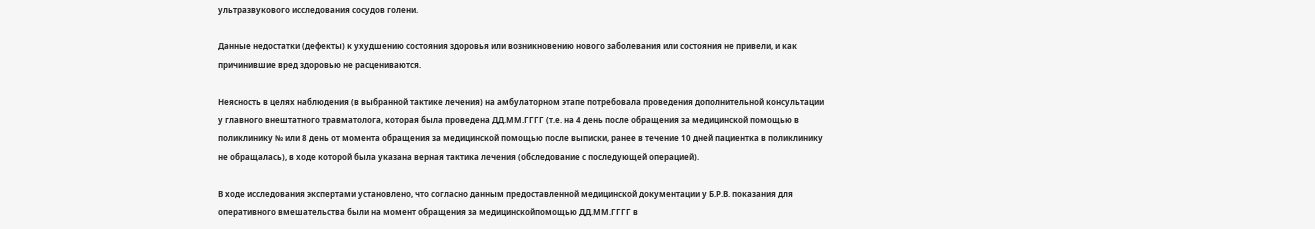ультразвукового исследования сосудов голени.

Данные недостатки (дефекты) к ухудшению состояния здоровья или возникновению нового заболевания или состояния не привели, и как причинившие вред здоровью не расцениваются.

Неясность в целях наблюдения (в выбранной тактике лечения) на амбулаторном этапе потребовала проведения дополнительной консультации у главного внештатного травматолога, которая была проведена ДД.ММ.ГГГГ (т.е. на 4 день после обращения за медицинской помощью в поликлинику № или 8 день от момента обращения за медицинской помощью после выписки, ранее в течение 10 дней пациентка в поликлинику не обращалась), в ходе которой была указана верная тактика лечения (обследование с последующей операцией).

В ходе исследования экспертами установлено, что согласно данным предоставленной медицинской документации у Б.Р.В. показания для оперативного вмешательства были на момент обращения за медицинскойпомощью ДД.ММ.ГГГГ в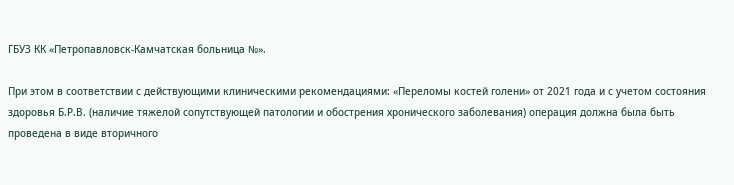ГБУЗ КК «Петропавловск-Камчатская больница №».

При этом в соответствии с действующими клиническими рекомендациями: «Переломы костей голени» от 2021 года и с учетом состояния здоровья Б.Р.В. (наличие тяжелой сопутствующей патологии и обострения хронического заболевания) операция должна была быть проведена в виде вторичного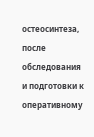остеосинтеза, после обследования и подготовки к оперативному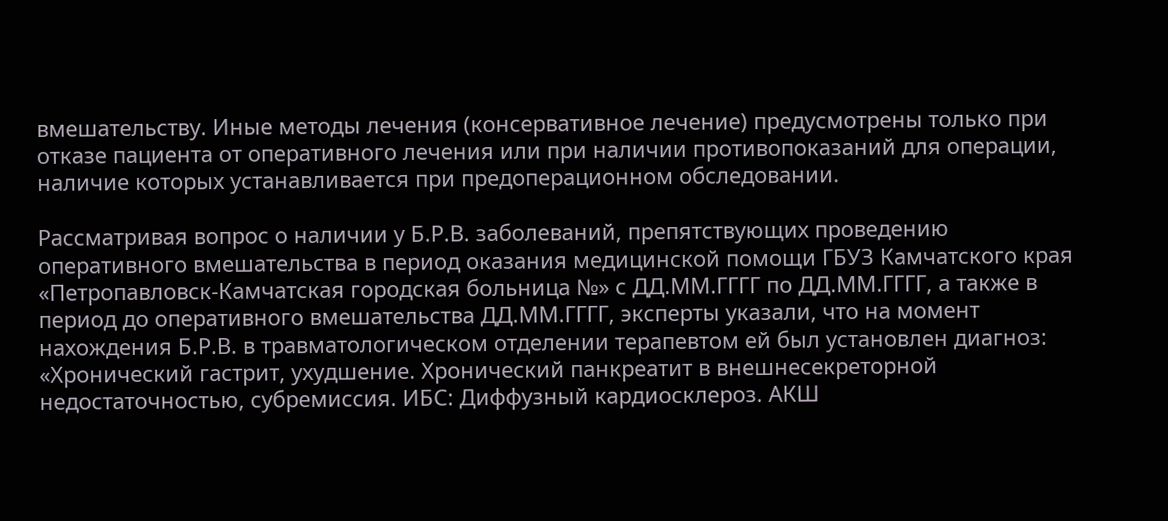вмешательству. Иные методы лечения (консервативное лечение) предусмотрены только при отказе пациента от оперативного лечения или при наличии противопоказаний для операции, наличие которых устанавливается при предоперационном обследовании.

Рассматривая вопрос о наличии у Б.Р.В. заболеваний, препятствующих проведению оперативного вмешательства в период оказания медицинской помощи ГБУЗ Камчатского края «Петропавловск-Камчатская городская больница №» с ДД.ММ.ГГГГ по ДД.ММ.ГГГГ, а также в период до оперативного вмешательства ДД.ММ.ГГГГ, эксперты указали, что на момент нахождения Б.Р.В. в травматологическом отделении терапевтом ей был установлен диагноз: «Хронический гастрит, ухудшение. Хронический панкреатит в внешнесекреторной недостаточностью, субремиссия. ИБС: Диффузный кардиосклероз. АКШ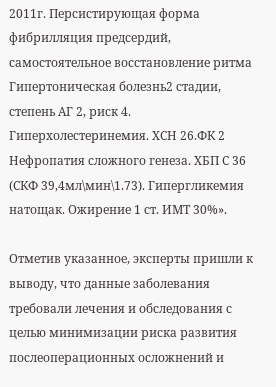2011г. Персистирующая форма фибрилляция предсердий, самостоятельное восстановление ритма Гипертоническая болезнь2 стадии, степень АГ 2, риск 4. Гиперхолестеринемия. ХСН 26.ФК 2 Нефропатия сложного генеза. ХБП С 36 (СКФ 39,4мл\мин\1.73). Гипергликемия натощак. Ожирение 1 ст. ИМТ 30%».

Отметив указанное, эксперты пришли к выводу, что данные заболевания требовали лечения и обследования с целью минимизации риска развития послеоперационных осложнений и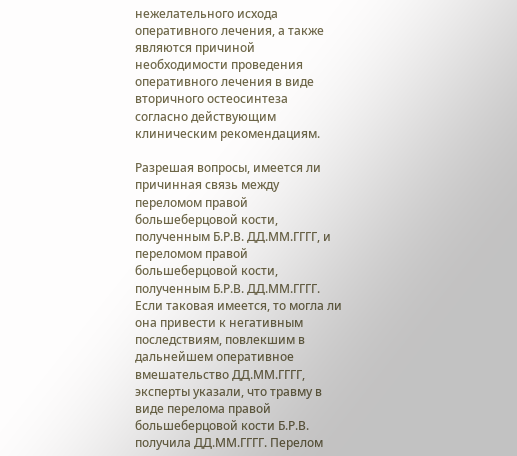нежелательного исхода оперативного лечения, а также являются причиной необходимости проведения оперативного лечения в виде вторичного остеосинтеза согласно действующим клиническим рекомендациям.

Разрешая вопросы, имеется ли причинная связь между переломом правой большеберцовой кости, полученным Б.Р.В. ДД.ММ.ГГГГ, и переломом правой большеберцовой кости, полученным Б.Р.В. ДД.ММ.ГГГГ. Если таковая имеется, то могла ли она привести к негативным последствиям, повлекшим в дальнейшем оперативное вмешательство ДД.ММ.ГГГГ, эксперты указали, что травму в виде перелома правой большеберцовой кости Б.Р.В. получила ДД.ММ.ГГГГ. Перелом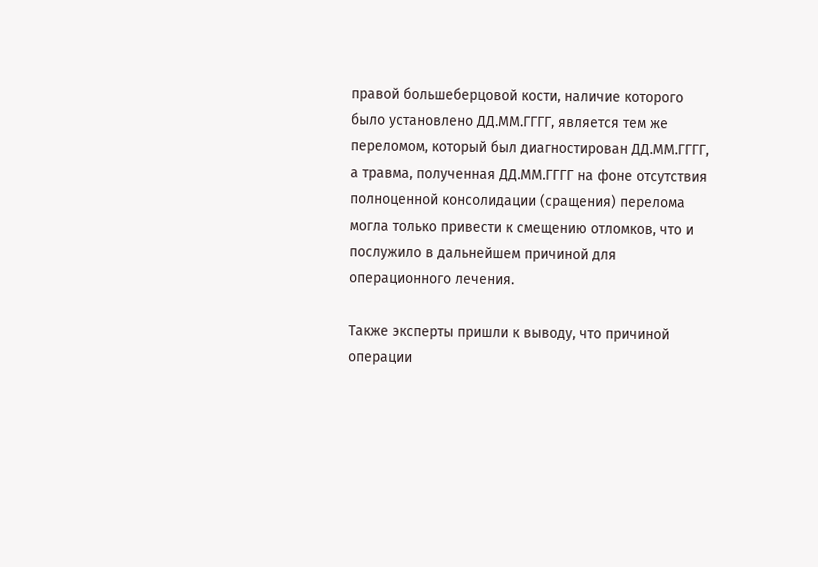правой большеберцовой кости, наличие которого было установлено ДД.ММ.ГГГГ, является тем же переломом, который был диагностирован ДД.ММ.ГГГГ, а травма, полученная ДД.ММ.ГГГГ на фоне отсутствия полноценной консолидации (сращения) перелома могла только привести к смещению отломков, что и послужило в дальнейшем причиной для операционного лечения.

Также эксперты пришли к выводу, что причиной операции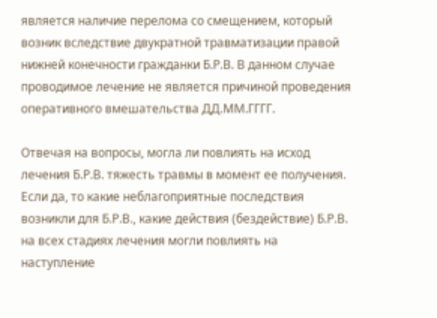является наличие перелома со смещением, который возник вследствие двукратной травматизации правой нижней конечности гражданки Б.Р.В. В данном случае проводимое лечение не является причиной проведения оперативного вмешательства ДД.ММ.ГГГГ.

Отвечая на вопросы, могла ли повлиять на исход лечения Б.Р.В. тяжесть травмы в момент ее получения. Если да, то какие неблагоприятные последствия возникли для Б.Р.В., какие действия (бездействие) Б.Р.В. на всех стадиях лечения могли повлиять на наступление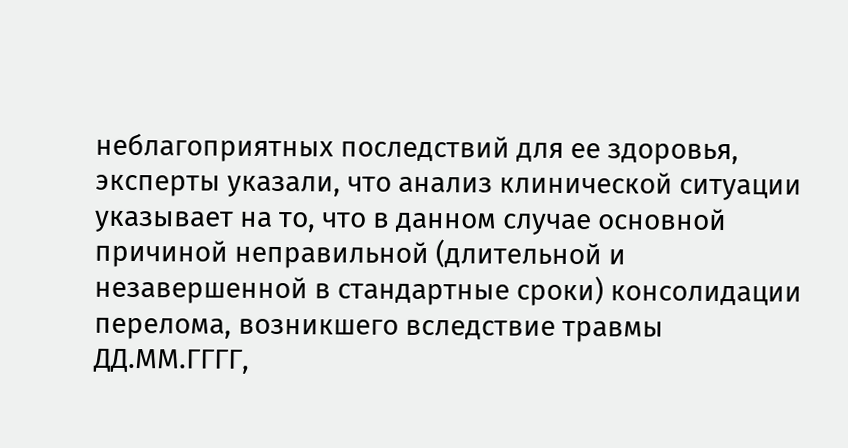неблагоприятных последствий для ее здоровья, эксперты указали, что анализ клинической ситуации указывает на то, что в данном случае основной причиной неправильной (длительной и незавершенной в стандартные сроки) консолидации перелома, возникшего вследствие травмы ДД.ММ.ГГГГ,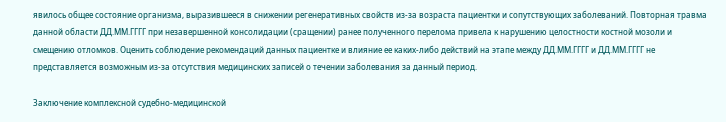явилось общее состояние организма, выразившееся в снижении регенеративных свойств из-за возраста пациентки и сопутствующих заболеваний. Повторная травма данной области ДД.ММ.ГГГГ при незавершенной консолидации (сращении) ранее полученного перелома привела к нарушению целостности костной мозоли и смещению отломков. Оценить соблюдение рекомендаций данных пациентке и влияние ее каких-либо действий на этапе между ДД.ММ.ГГГГ и ДД.ММ.ГГГГ не представляется возможным из-за отсутствия медицинских записей о течении заболевания за данный период.

Заключение комплексной судебно-медицинской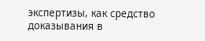экспертизы, как средство доказывания в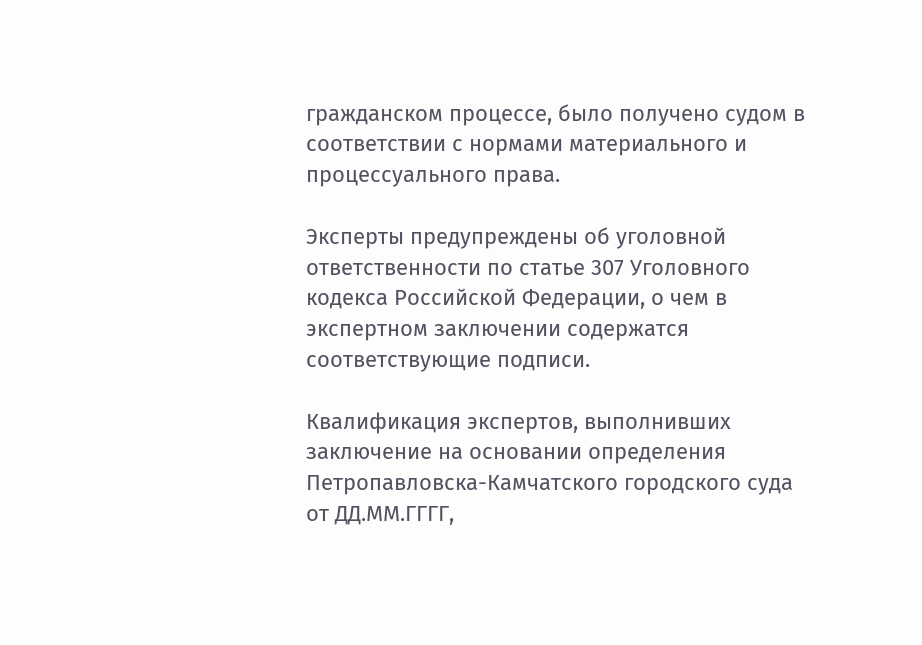гражданском процессе, было получено судом в соответствии с нормами материального и процессуального права.

Эксперты предупреждены об уголовной ответственности по статье 307 Уголовного кодекса Российской Федерации, о чем в экспертном заключении содержатся соответствующие подписи.

Квалификация экспертов, выполнивших заключение на основании определения Петропавловска-Камчатского городского суда от ДД.ММ.ГГГГ,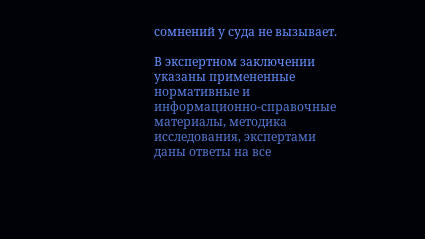сомнений у суда не вызывает.

В экспертном заключении указаны примененные нормативные и информационно-справочные материалы, методика исследования, экспертами даны ответы на все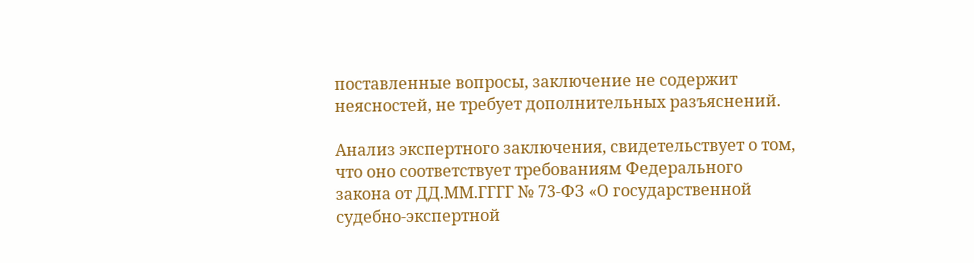поставленные вопросы, заключение не содержит неясностей, не требует дополнительных разъяснений.

Анализ экспертного заключения, свидетельствует о том, что оно соответствует требованиям Федерального закона от ДД.ММ.ГГГГ № 73-ФЗ «О государственной судебно-экспертной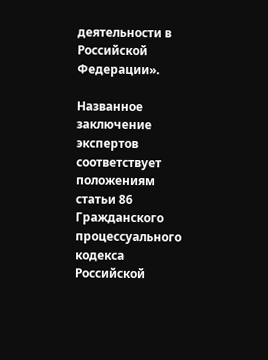деятельности в Российской Федерации».

Названное заключение экспертов соответствует положениям статьи 86 Гражданского процессуального кодекса Российской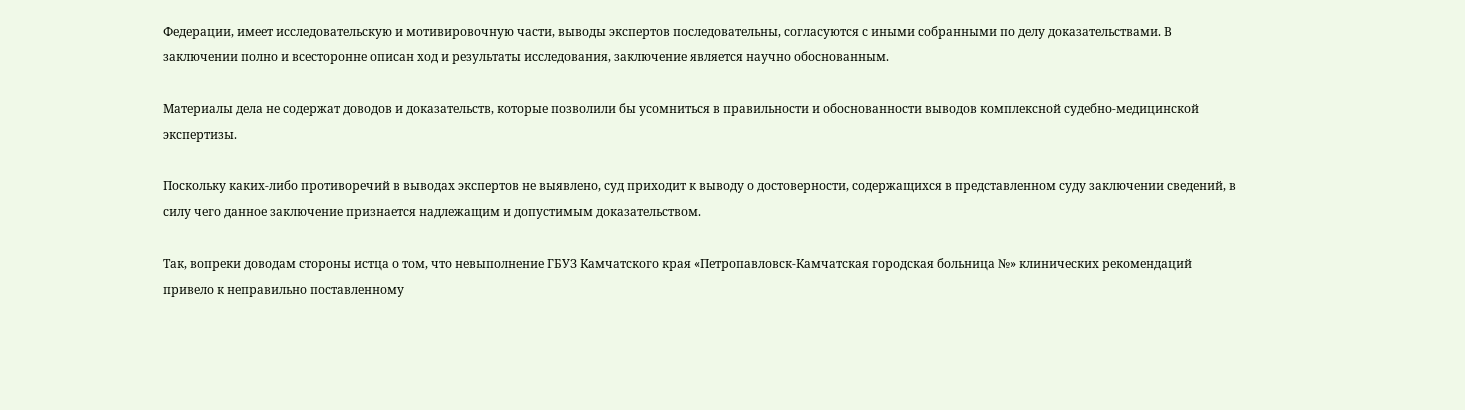Федерации, имеет исследовательскую и мотивировочную части, выводы экспертов последовательны, согласуются с иными собранными по делу доказательствами. В заключении полно и всесторонне описан ход и результаты исследования, заключение является научно обоснованным.

Материалы дела не содержат доводов и доказательств, которые позволили бы усомниться в правильности и обоснованности выводов комплексной судебно-медицинской экспертизы.

Поскольку каких-либо противоречий в выводах экспертов не выявлено, суд приходит к выводу о достоверности, содержащихся в представленном суду заключении сведений, в силу чего данное заключение признается надлежащим и допустимым доказательством.

Так, вопреки доводам стороны истца о том, что невыполнение ГБУЗ Камчатского края «Петропавловск-Камчатская городская больница №» клинических рекомендаций привело к неправильно поставленному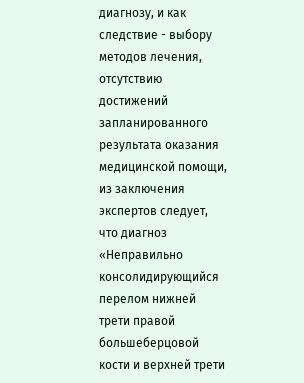диагнозу, и как следствие - выбору методов лечения, отсутствию достижений запланированного результата оказания медицинской помощи, из заключения экспертов следует, что диагноз «Неправильно консолидирующийся перелом нижней трети правой большеберцовой кости и верхней трети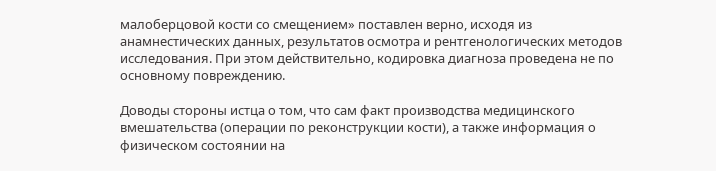малоберцовой кости со смещением» поставлен верно, исходя из анамнестических данных, результатов осмотра и рентгенологических методов исследования. При этом действительно, кодировка диагноза проведена не по основному повреждению.

Доводы стороны истца о том, что сам факт производства медицинского вмешательства (операции по реконструкции кости), а также информация о физическом состоянии на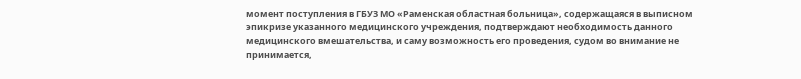момент поступления в ГБУЗ МО «Раменская областная больница», содержащаяся в выписном эпикризе указанного медицинского учреждения, подтверждают необходимость данного медицинского вмешательства, и саму возможность его проведения, судом во внимание не принимается,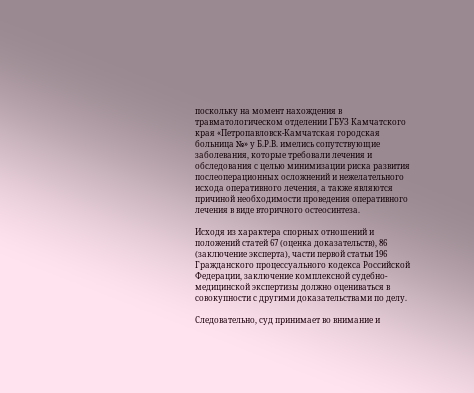поскольку на момент нахождения в травматологическом отделении ГБУЗ Камчатского края «Петропавловск-Камчатская городская больница №» у Б.Р.В. имелись сопутствующие заболевания, которые требовали лечения и обследования с целью минимизации риска развития послеоперационных осложнений и нежелательного исхода оперативного лечения, а также являются причиной необходимости проведения оперативного лечения в виде вторичного остеосинтеза.

Исходя из характера спорных отношений и положений статей 67 (оценка доказательств), 86 (заключение эксперта), части первой статьи 196 Гражданского процессуального кодекса Российской Федерации, заключение комплексной судебно-медицинской экспертизы должно оцениваться в совокупности с другими доказательствами по делу.

Следовательно, суд принимает во внимание и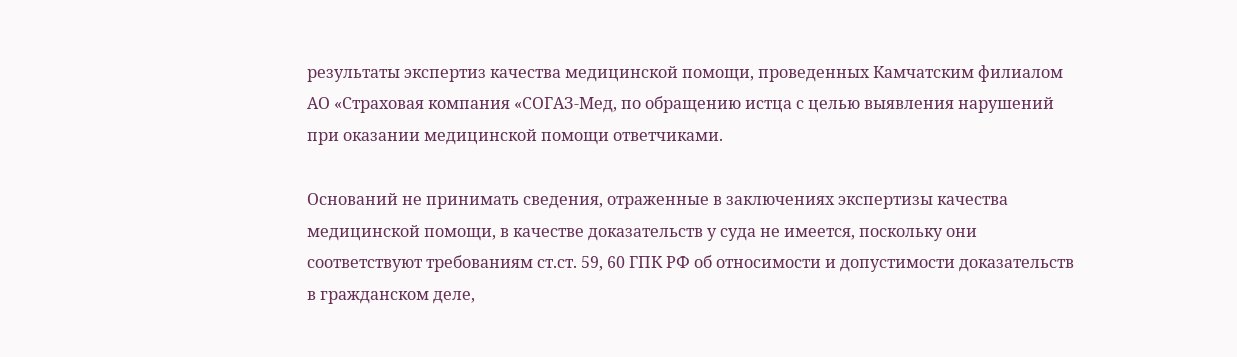результаты экспертиз качества медицинской помощи, проведенных Камчатским филиалом АО «Страховая компания «СОГАЗ-Мед, по обращению истца с целью выявления нарушений при оказании медицинской помощи ответчиками.

Оснований не принимать сведения, отраженные в заключениях экспертизы качества медицинской помощи, в качестве доказательств у суда не имеется, поскольку они соответствуют требованиям ст.ст. 59, 60 ГПК РФ об относимости и допустимости доказательств в гражданском деле,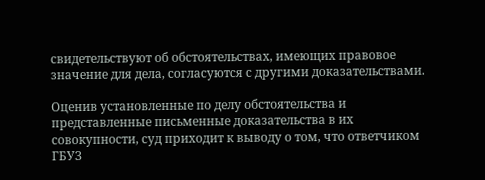свидетельствуют об обстоятельствах, имеющих правовое значение для дела, согласуются с другими доказательствами.

Оценив установленные по делу обстоятельства и представленные письменные доказательства в их совокупности, суд приходит к выводу о том, что ответчиком ГБУЗ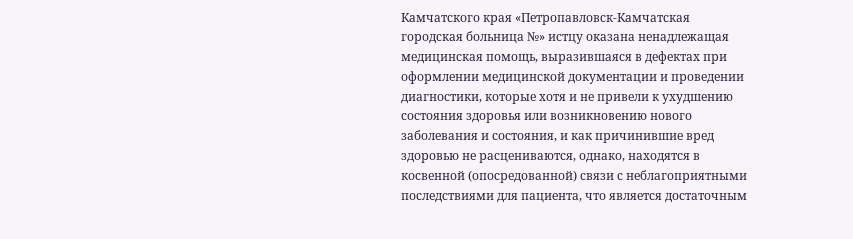Камчатского края «Петропавловск-Камчатская городская больница №» истцу оказана ненадлежащая медицинская помощь, выразившаяся в дефектах при оформлении медицинской документации и проведении диагностики, которые хотя и не привели к ухудшению состояния здоровья или возникновению нового заболевания и состояния, и как причинившие вред здоровью не расцениваются, однако, находятся в косвенной (опосредованной) связи с неблагоприятными последствиями для пациента, что является достаточным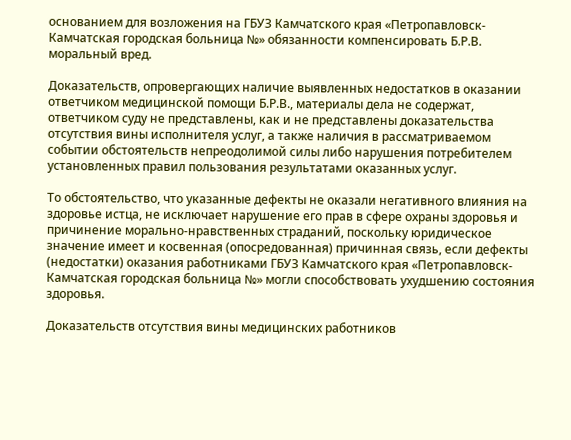основанием для возложения на ГБУЗ Камчатского края «Петропавловск-Камчатская городская больница №» обязанности компенсировать Б.Р.В. моральный вред.

Доказательств, опровергающих наличие выявленных недостатков в оказании ответчиком медицинской помощи Б.Р.В., материалы дела не содержат, ответчиком суду не представлены, как и не представлены доказательства отсутствия вины исполнителя услуг, а также наличия в рассматриваемом событии обстоятельств непреодолимой силы либо нарушения потребителем установленных правил пользования результатами оказанных услуг.

То обстоятельство, что указанные дефекты не оказали негативного влияния на здоровье истца, не исключает нарушение его прав в сфере охраны здоровья и причинение морально-нравственных страданий, поскольку юридическое значение имеет и косвенная (опосредованная) причинная связь, если дефекты (недостатки) оказания работниками ГБУЗ Камчатского края «Петропавловск-Камчатская городская больница №» могли способствовать ухудшению состояния здоровья.

Доказательств отсутствия вины медицинских работников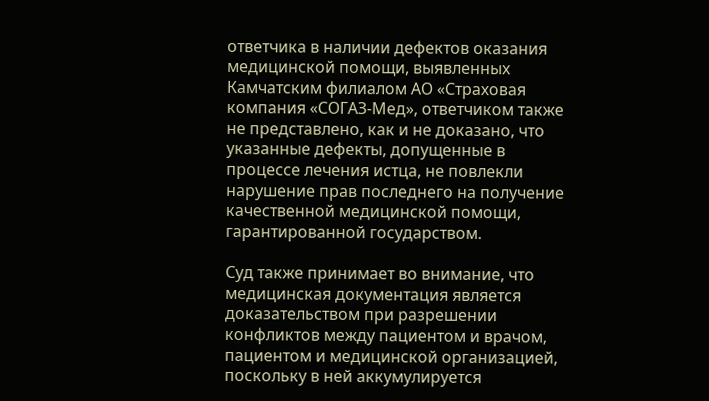ответчика в наличии дефектов оказания медицинской помощи, выявленных Камчатским филиалом АО «Страховая компания «СОГАЗ-Мед», ответчиком также не представлено, как и не доказано, что указанные дефекты, допущенные в процессе лечения истца, не повлекли нарушение прав последнего на получение качественной медицинской помощи, гарантированной государством.

Суд также принимает во внимание, что медицинская документация является доказательством при разрешении конфликтов между пациентом и врачом, пациентом и медицинской организацией, поскольку в ней аккумулируется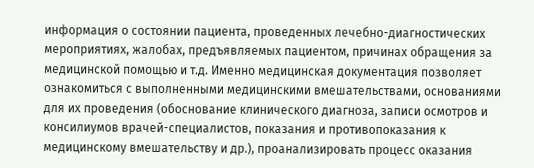информация о состоянии пациента, проведенных лечебно-диагностических мероприятиях, жалобах, предъявляемых пациентом, причинах обращения за медицинской помощью и т.д. Именно медицинская документация позволяет ознакомиться с выполненными медицинскими вмешательствами, основаниями для их проведения (обоснование клинического диагноза, записи осмотров и консилиумов врачей-специалистов, показания и противопоказания к медицинскому вмешательству и др.), проанализировать процесс оказания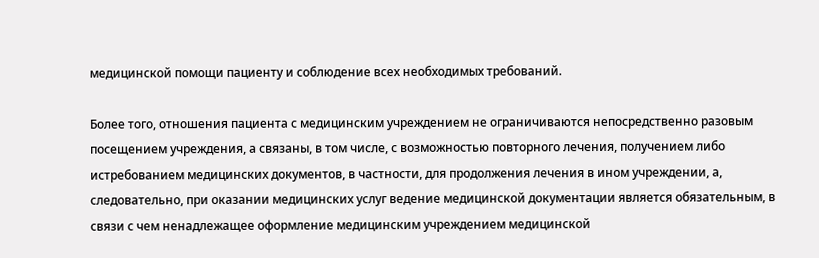медицинской помощи пациенту и соблюдение всех необходимых требований.

Более того, отношения пациента с медицинским учреждением не ограничиваются непосредственно разовым посещением учреждения, а связаны, в том числе, с возможностью повторного лечения, получением либо истребованием медицинских документов, в частности, для продолжения лечения в ином учреждении, а, следовательно, при оказании медицинских услуг ведение медицинской документации является обязательным, в связи с чем ненадлежащее оформление медицинским учреждением медицинской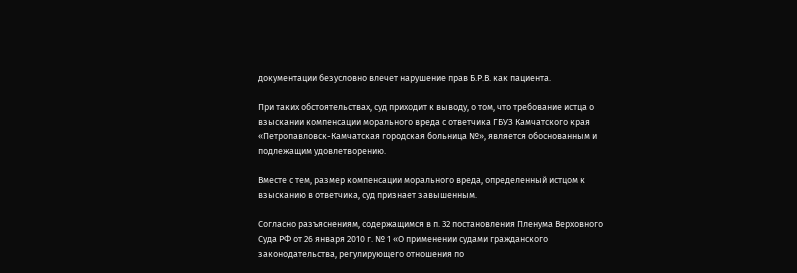документации безусловно влечет нарушение прав Б.Р.В. как пациента.

При таких обстоятельствах, суд приходит к выводу, о том, что требование истца о взыскании компенсации морального вреда с ответчика ГБУЗ Камчатского края «Петропавловск-Камчатская городская больница №», является обоснованным и подлежащим удовлетворению.

Вместе с тем, размер компенсации морального вреда, определенный истцом к взысканию в ответчика, суд признает завышенным.

Согласно разъяснениям, содержащимся в п. 32 постановления Пленума Верховного Суда РФ от 26 января 2010 г. № 1 «О применении судами гражданского законодательства, регулирующего отношения по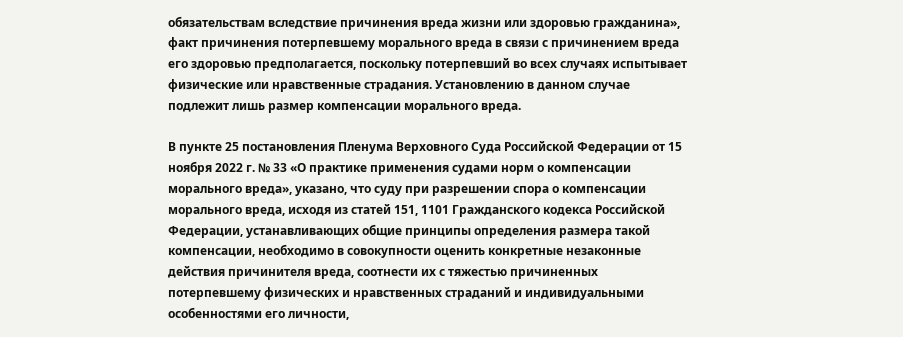обязательствам вследствие причинения вреда жизни или здоровью гражданина», факт причинения потерпевшему морального вреда в связи с причинением вреда его здоровью предполагается, поскольку потерпевший во всех случаях испытывает физические или нравственные страдания. Установлению в данном случае подлежит лишь размер компенсации морального вреда.

В пункте 25 постановления Пленума Верховного Суда Российской Федерации от 15 ноября 2022 г. № 33 «О практике применения судами норм о компенсации морального вреда», указано, что суду при разрешении спора о компенсации морального вреда, исходя из статей 151, 1101 Гражданского кодекса Российской Федерации, устанавливающих общие принципы определения размера такой компенсации, необходимо в совокупности оценить конкретные незаконные действия причинителя вреда, соотнести их с тяжестью причиненных потерпевшему физических и нравственных страданий и индивидуальными особенностями его личности,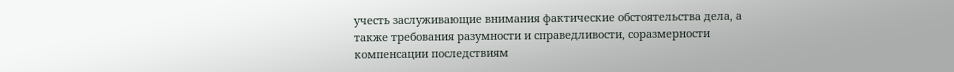учесть заслуживающие внимания фактические обстоятельства дела, а также требования разумности и справедливости, соразмерности компенсации последствиям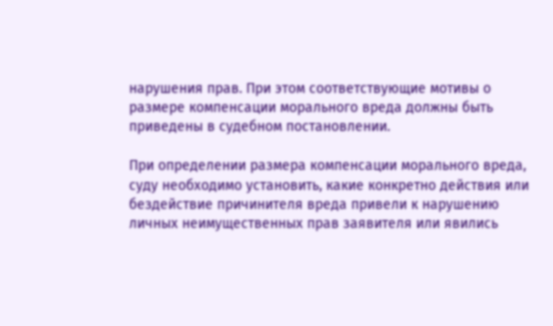нарушения прав. При этом соответствующие мотивы о размере компенсации морального вреда должны быть приведены в судебном постановлении.

При определении размера компенсации морального вреда, суду необходимо установить, какие конкретно действия или бездействие причинителя вреда привели к нарушению личных неимущественных прав заявителя или явились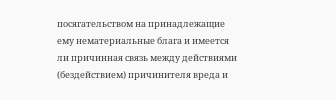посягательством на принадлежащие ему нематериальные блага и имеется ли причинная связь между действиями (бездействием) причинителя вреда и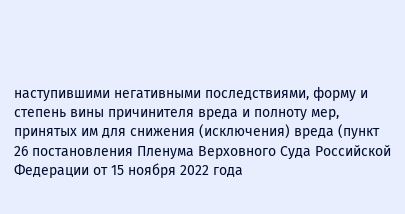наступившими негативными последствиями, форму и степень вины причинителя вреда и полноту мер, принятых им для снижения (исключения) вреда (пункт 26 постановления Пленума Верховного Суда Российской Федерации от 15 ноября 2022 года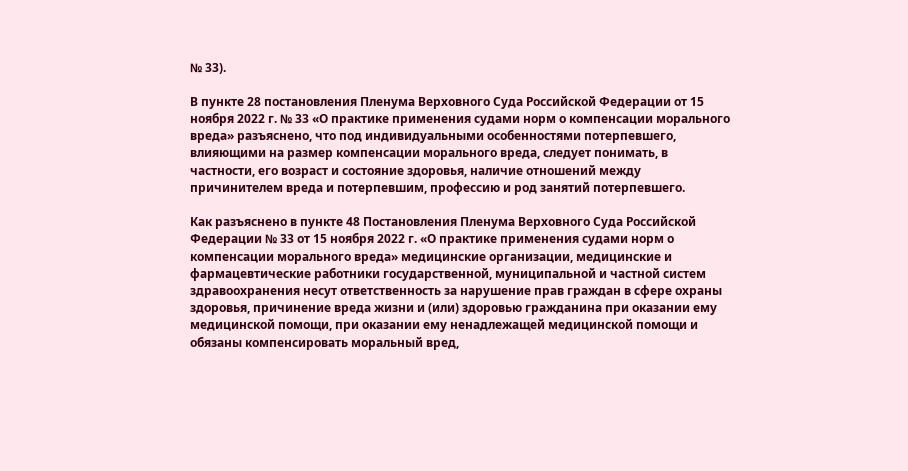№ 33).

В пункте 28 постановления Пленума Верховного Суда Российской Федерации от 15 ноября 2022 г. № 33 «О практике применения судами норм о компенсации морального вреда» разъяснено, что под индивидуальными особенностями потерпевшего, влияющими на размер компенсации морального вреда, следует понимать, в частности, его возраст и состояние здоровья, наличие отношений между причинителем вреда и потерпевшим, профессию и род занятий потерпевшего.

Как разъяснено в пункте 48 Постановления Пленума Верховного Суда Российской Федерации № 33 от 15 ноября 2022 г. «О практике применения судами норм о компенсации морального вреда» медицинские организации, медицинские и фармацевтические работники государственной, муниципальной и частной систем здравоохранения несут ответственность за нарушение прав граждан в сфере охраны здоровья, причинение вреда жизни и (или) здоровью гражданина при оказании ему медицинской помощи, при оказании ему ненадлежащей медицинской помощи и обязаны компенсировать моральный вред,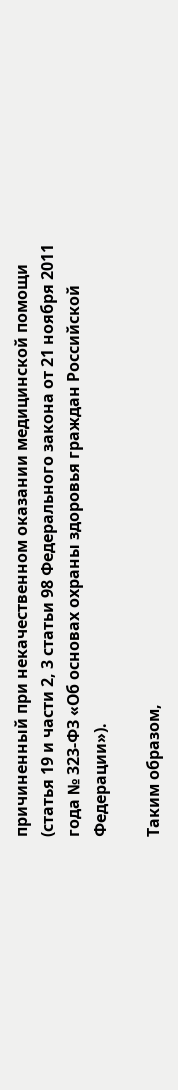причиненный при некачественном оказании медицинской помощи (статья 19 и части 2, 3 статьи 98 Федерального закона от 21 ноября 2011 года № 323-ФЗ «Об основах охраны здоровья граждан Российской Федерации»).

Таким образом,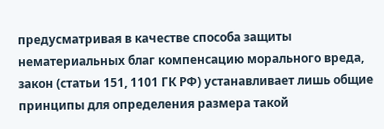предусматривая в качестве способа защиты нематериальных благ компенсацию морального вреда, закон (статьи 151, 1101 ГК РФ) устанавливает лишь общие принципы для определения размера такой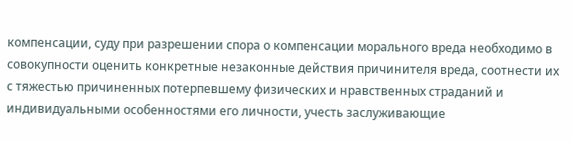компенсации, суду при разрешении спора о компенсации морального вреда необходимо в совокупности оценить конкретные незаконные действия причинителя вреда, соотнести их с тяжестью причиненных потерпевшему физических и нравственных страданий и индивидуальными особенностями его личности, учесть заслуживающие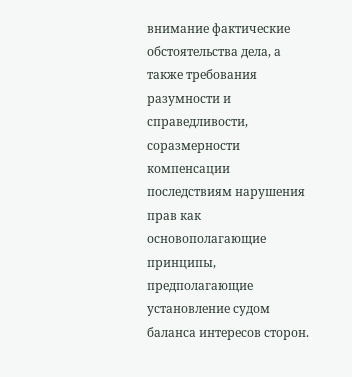внимание фактические обстоятельства дела, а также требования разумности и справедливости, соразмерности компенсации последствиям нарушения прав как основополагающие принципы, предполагающие установление судом баланса интересов сторон.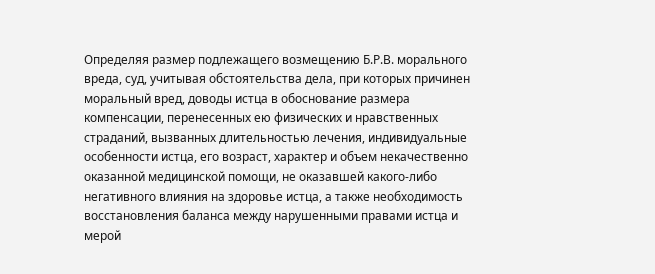Определяя размер подлежащего возмещению Б.Р.В. морального вреда, суд, учитывая обстоятельства дела, при которых причинен моральный вред, доводы истца в обоснование размера компенсации, перенесенных ею физических и нравственных страданий, вызванных длительностью лечения, индивидуальные особенности истца, его возраст, характер и объем некачественно оказанной медицинской помощи, не оказавшей какого-либо негативного влияния на здоровье истца, а также необходимость восстановления баланса между нарушенными правами истца и мерой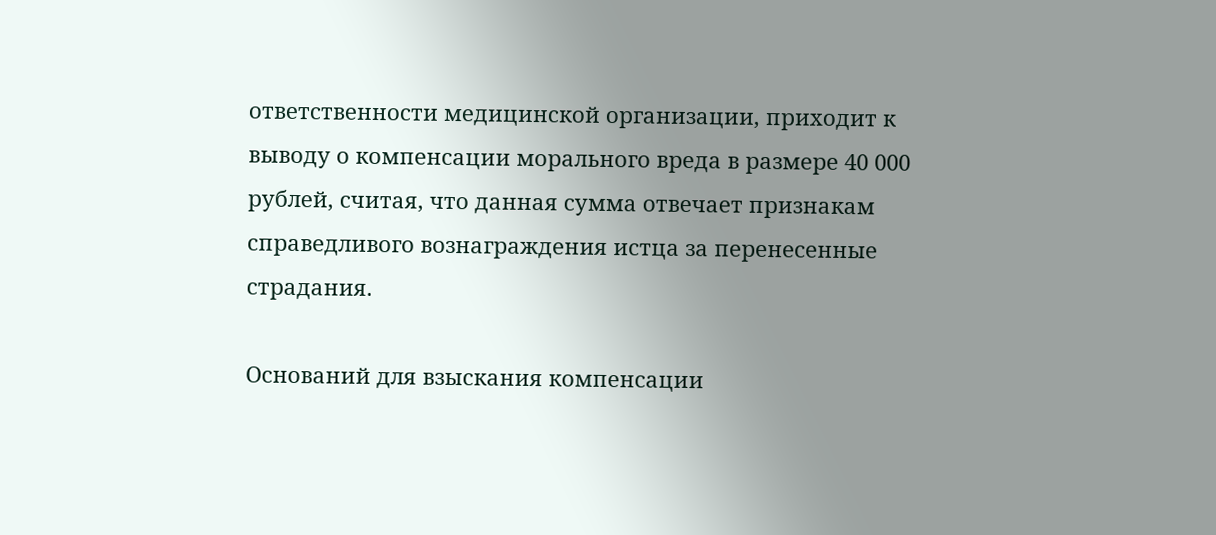ответственности медицинской организации, приходит к выводу о компенсации морального вреда в размере 40 000 рублей, считая, что данная сумма отвечает признакам справедливого вознаграждения истца за перенесенные страдания.

Оснований для взыскания компенсации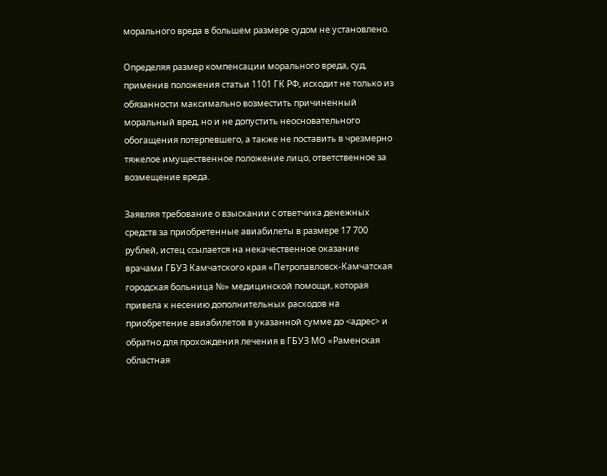морального вреда в большем размере судом не установлено.

Определяя размер компенсации морального вреда, суд, применив положения статьи 1101 ГК РФ, исходит не только из обязанности максимально возместить причиненный моральный вред, но и не допустить неосновательного обогащения потерпевшего, а также не поставить в чрезмерно тяжелое имущественное положение лицо, ответственное за возмещение вреда.

Заявляя требование о взыскании с ответчика денежных средств за приобретенные авиабилеты в размере 17 700 рублей, истец ссылается на некачественное оказание врачами ГБУЗ Камчатского края «Петропавловск-Камчатская городская больница №» медицинской помощи, которая привела к несению дополнительных расходов на приобретение авиабилетов в указанной сумме до <адрес> и обратно для прохождения лечения в ГБУЗ МО «Раменская областная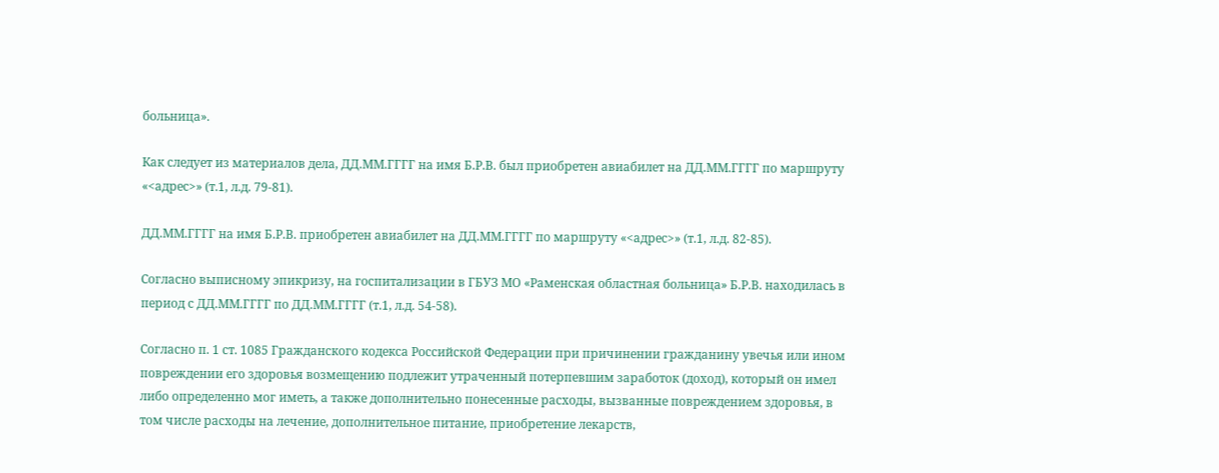больница».

Как следует из материалов дела, ДД.ММ.ГГГГ на имя Б.Р.В. был приобретен авиабилет на ДД.ММ.ГГГГ по маршруту «<адрес>» (т.1, л.д. 79-81).

ДД.ММ.ГГГГ на имя Б.Р.В. приобретен авиабилет на ДД.ММ.ГГГГ по маршруту «<адрес>» (т.1, л.д. 82-85).

Согласно выписному эпикризу, на госпитализации в ГБУЗ МО «Раменская областная больница» Б.Р.В. находилась в период с ДД.ММ.ГГГГ по ДД.ММ.ГГГГ (т.1, л.д. 54-58).

Согласно п. 1 ст. 1085 Гражданского кодекса Российской Федерации при причинении гражданину увечья или ином повреждении его здоровья возмещению подлежит утраченный потерпевшим заработок (доход), который он имел либо определенно мог иметь, а также дополнительно понесенные расходы, вызванные повреждением здоровья, в том числе расходы на лечение, дополнительное питание, приобретение лекарств,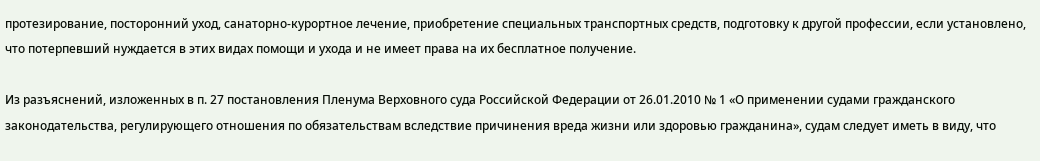протезирование, посторонний уход, санаторно-курортное лечение, приобретение специальных транспортных средств, подготовку к другой профессии, если установлено, что потерпевший нуждается в этих видах помощи и ухода и не имеет права на их бесплатное получение.

Из разъяснений, изложенных в п. 27 постановления Пленума Верховного суда Российской Федерации от 26.01.2010 № 1 «О применении судами гражданского законодательства, регулирующего отношения по обязательствам вследствие причинения вреда жизни или здоровью гражданина», судам следует иметь в виду, что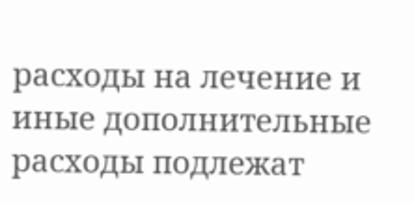расходы на лечение и иные дополнительные расходы подлежат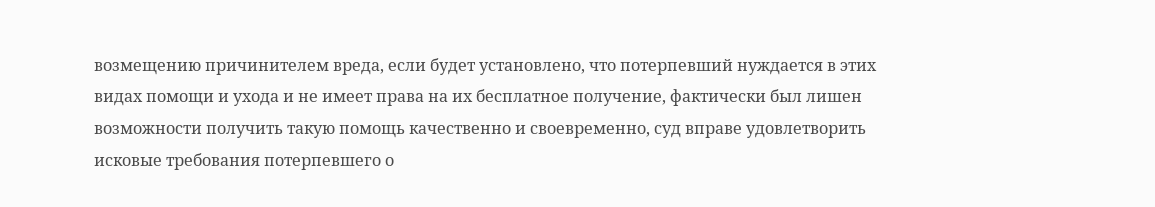возмещению причинителем вреда, если будет установлено, что потерпевший нуждается в этих видах помощи и ухода и не имеет права на их бесплатное получение, фактически был лишен возможности получить такую помощь качественно и своевременно, суд вправе удовлетворить исковые требования потерпевшего о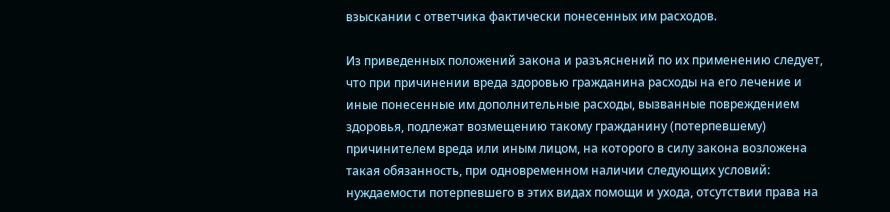взыскании с ответчика фактически понесенных им расходов.

Из приведенных положений закона и разъяснений по их применению следует, что при причинении вреда здоровью гражданина расходы на его лечение и иные понесенные им дополнительные расходы, вызванные повреждением здоровья, подлежат возмещению такому гражданину (потерпевшему) причинителем вреда или иным лицом, на которого в силу закона возложена такая обязанность, при одновременном наличии следующих условий: нуждаемости потерпевшего в этих видах помощи и ухода, отсутствии права на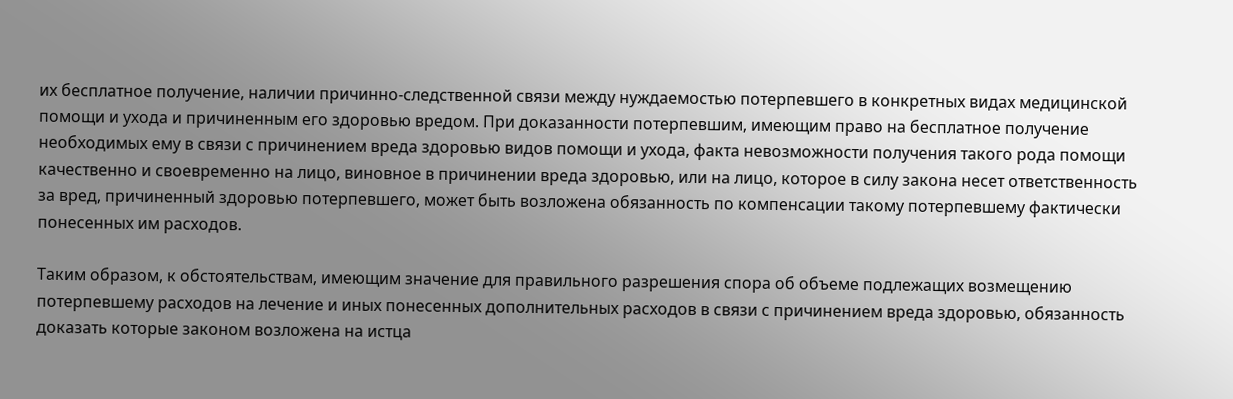их бесплатное получение, наличии причинно-следственной связи между нуждаемостью потерпевшего в конкретных видах медицинской помощи и ухода и причиненным его здоровью вредом. При доказанности потерпевшим, имеющим право на бесплатное получение необходимых ему в связи с причинением вреда здоровью видов помощи и ухода, факта невозможности получения такого рода помощи качественно и своевременно на лицо, виновное в причинении вреда здоровью, или на лицо, которое в силу закона несет ответственность за вред, причиненный здоровью потерпевшего, может быть возложена обязанность по компенсации такому потерпевшему фактически понесенных им расходов.

Таким образом, к обстоятельствам, имеющим значение для правильного разрешения спора об объеме подлежащих возмещению потерпевшему расходов на лечение и иных понесенных дополнительных расходов в связи с причинением вреда здоровью, обязанность доказать которые законом возложена на истца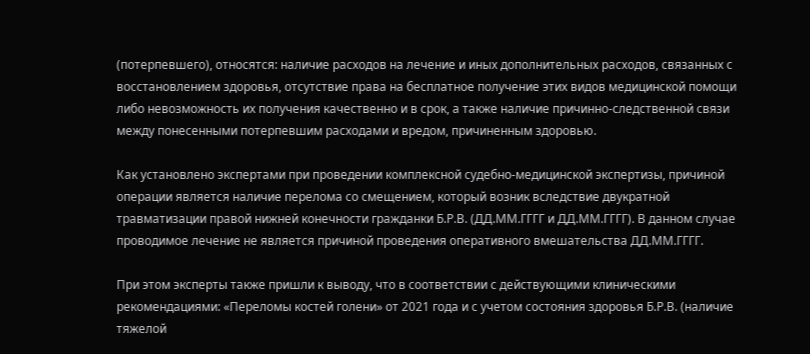(потерпевшего), относятся: наличие расходов на лечение и иных дополнительных расходов, связанных с восстановлением здоровья, отсутствие права на бесплатное получение этих видов медицинской помощи либо невозможность их получения качественно и в срок, а также наличие причинно-следственной связи между понесенными потерпевшим расходами и вредом, причиненным здоровью.

Как установлено экспертами при проведении комплексной судебно-медицинской экспертизы, причиной операции является наличие перелома со смещением, который возник вследствие двукратной травматизации правой нижней конечности гражданки Б.Р.В. (ДД.ММ.ГГГГ и ДД.ММ.ГГГГ). В данном случае проводимое лечение не является причиной проведения оперативного вмешательства ДД.ММ.ГГГГ.

При этом эксперты также пришли к выводу, что в соответствии с действующими клиническими рекомендациями: «Переломы костей голени» от 2021 года и с учетом состояния здоровья Б.Р.В. (наличие тяжелой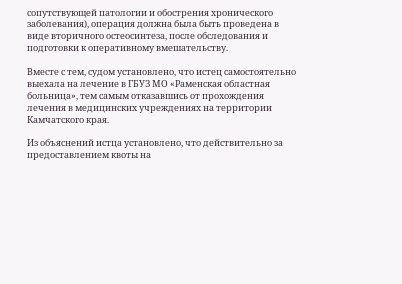сопутствующей патологии и обострения хронического заболевания), операция должна была быть проведена в виде вторичного остеосинтеза, после обследования и подготовки к оперативному вмешательству.

Вместе с тем, судом установлено, что истец самостоятельно выехала на лечение в ГБУЗ МО «Раменская областная больница», тем самым отказавшись от прохождения лечения в медицинских учреждениях на территории Камчатского края.

Из объяснений истца установлено, что действительно за предоставлением квоты на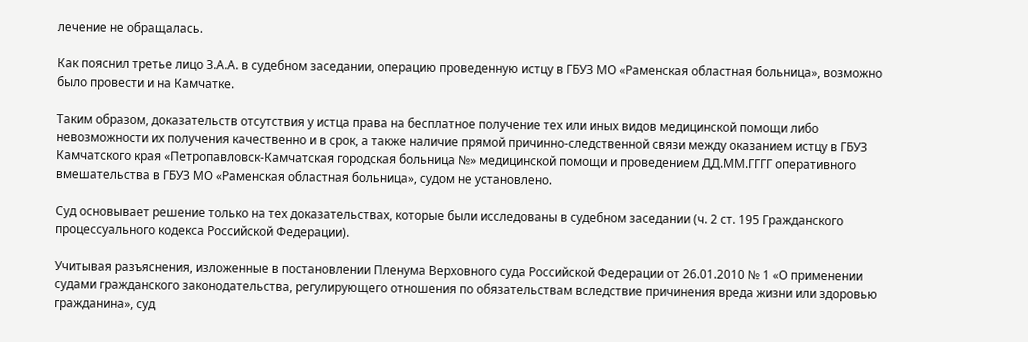лечение не обращалась.

Как пояснил третье лицо З.А.А. в судебном заседании, операцию проведенную истцу в ГБУЗ МО «Раменская областная больница», возможно было провести и на Камчатке.

Таким образом, доказательств отсутствия у истца права на бесплатное получение тех или иных видов медицинской помощи либо невозможности их получения качественно и в срок, а также наличие прямой причинно-следственной связи между оказанием истцу в ГБУЗ Камчатского края «Петропавловск-Камчатская городская больница №» медицинской помощи и проведением ДД.ММ.ГГГГ оперативного вмешательства в ГБУЗ МО «Раменская областная больница», судом не установлено.

Суд основывает решение только на тех доказательствах, которые были исследованы в судебном заседании (ч. 2 ст. 195 Гражданского процессуального кодекса Российской Федерации).

Учитывая разъяснения, изложенные в постановлении Пленума Верховного суда Российской Федерации от 26.01.2010 № 1 «О применении судами гражданского законодательства, регулирующего отношения по обязательствам вследствие причинения вреда жизни или здоровью гражданина», суд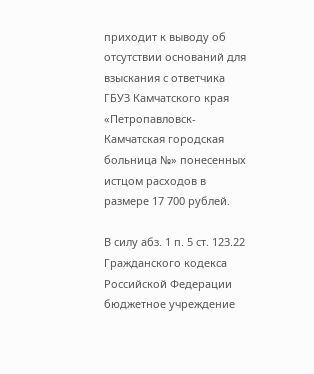приходит к выводу об отсутствии оснований для взыскания с ответчика ГБУЗ Камчатского края «Петропавловск-Камчатская городская больница №» понесенных истцом расходов в размере 17 700 рублей.

В силу абз. 1 п. 5 ст. 123.22 Гражданского кодекса Российской Федерации бюджетное учреждение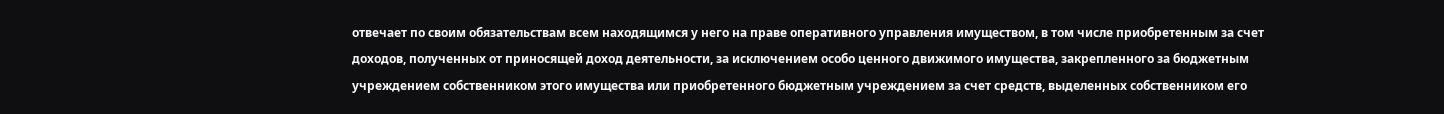отвечает по своим обязательствам всем находящимся у него на праве оперативного управления имуществом, в том числе приобретенным за счет доходов, полученных от приносящей доход деятельности, за исключением особо ценного движимого имущества, закрепленного за бюджетным учреждением собственником этого имущества или приобретенного бюджетным учреждением за счет средств, выделенных собственником его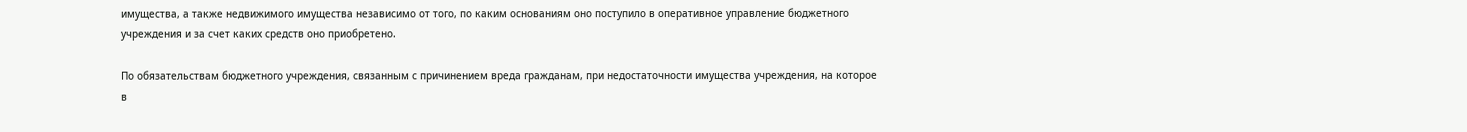имущества, а также недвижимого имущества независимо от того, по каким основаниям оно поступило в оперативное управление бюджетного учреждения и за счет каких средств оно приобретено.

По обязательствам бюджетного учреждения, связанным с причинением вреда гражданам, при недостаточности имущества учреждения, на которое в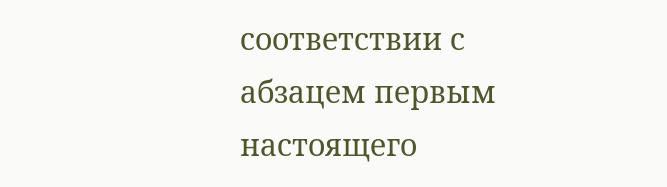соответствии с абзацем первым настоящего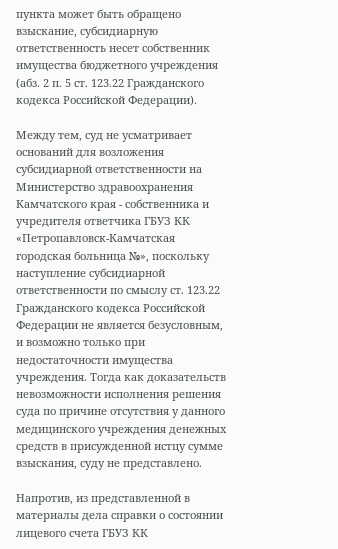пункта может быть обращено взыскание, субсидиарную ответственность несет собственник имущества бюджетного учреждения (абз. 2 п. 5 ст. 123.22 Гражданского кодекса Российской Федерации).

Между тем, суд не усматривает оснований для возложения субсидиарной ответственности на Министерство здравоохранения Камчатского края - собственника и учредителя ответчика ГБУЗ КК «Петропавловск-Камчатская городская больница №», поскольку наступление субсидиарной ответственности по смыслу ст. 123.22 Гражданского кодекса Российской Федерации не является безусловным, и возможно только при недостаточности имущества учреждения. Тогда как доказательств невозможности исполнения решения суда по причине отсутствия у данного медицинского учреждения денежных средств в присужденной истцу сумме взыскания, суду не представлено.

Напротив, из представленной в материалы дела справки о состоянии лицевого счета ГБУЗ КК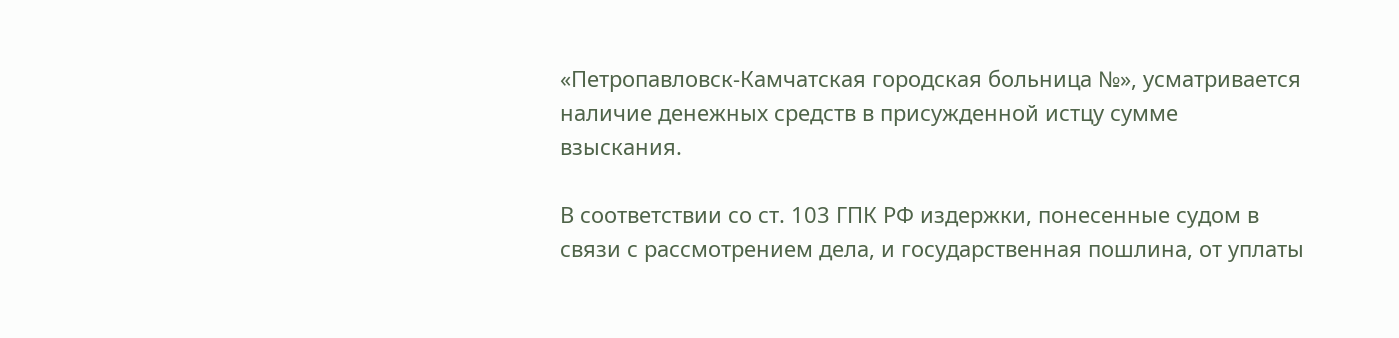«Петропавловск-Камчатская городская больница №», усматривается наличие денежных средств в присужденной истцу сумме взыскания.

В соответствии со ст. 103 ГПК РФ издержки, понесенные судом в связи с рассмотрением дела, и государственная пошлина, от уплаты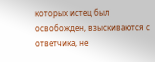которых истец был освобожден, взыскиваются с ответчика, не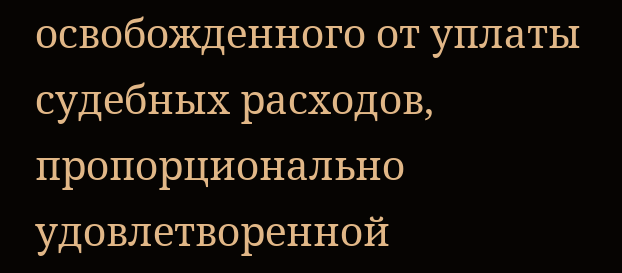освобожденного от уплаты судебных расходов, пропорционально удовлетворенной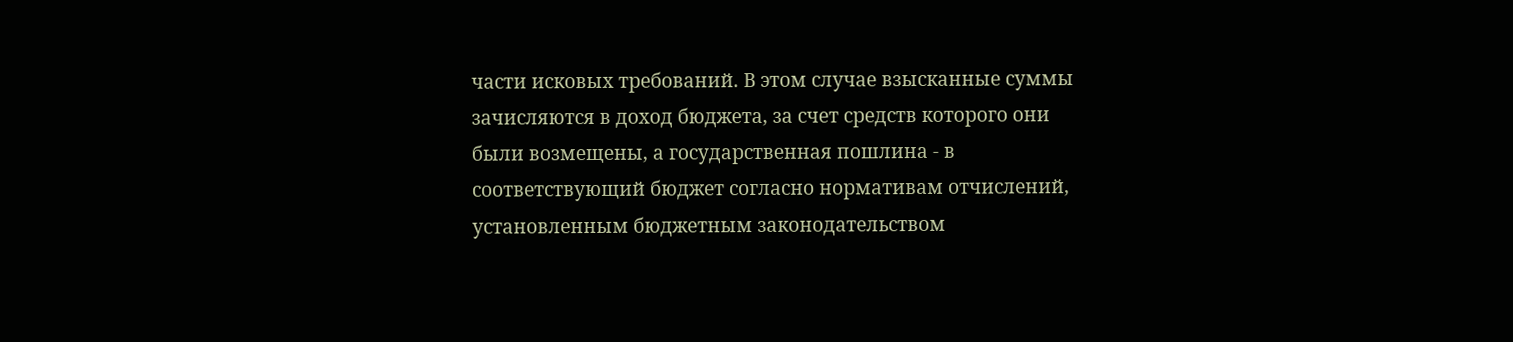части исковых требований. В этом случае взысканные суммы зачисляются в доход бюджета, за счет средств которого они были возмещены, а государственная пошлина - в соответствующий бюджет согласно нормативам отчислений, установленным бюджетным законодательством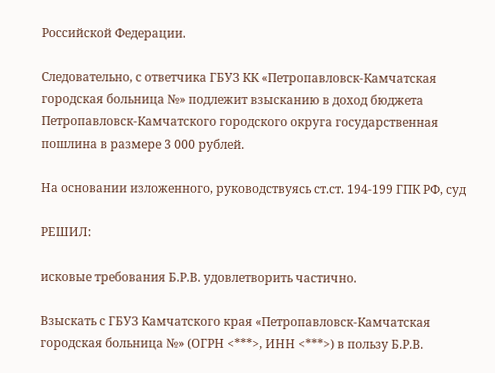Российской Федерации.

Следовательно, с ответчика ГБУЗ КК «Петропавловск-Камчатская городская больница №» подлежит взысканию в доход бюджета Петропавловск-Камчатского городского округа государственная пошлина в размере 3 000 рублей.

На основании изложенного, руководствуясь ст.ст. 194-199 ГПК РФ, суд

РЕШИЛ:

исковые требования Б.Р.В. удовлетворить частично.

Взыскать с ГБУЗ Камчатского края «Петропавловск-Камчатская городская больница №» (ОГРН <***>, ИНН <***>) в пользу Б.Р.В.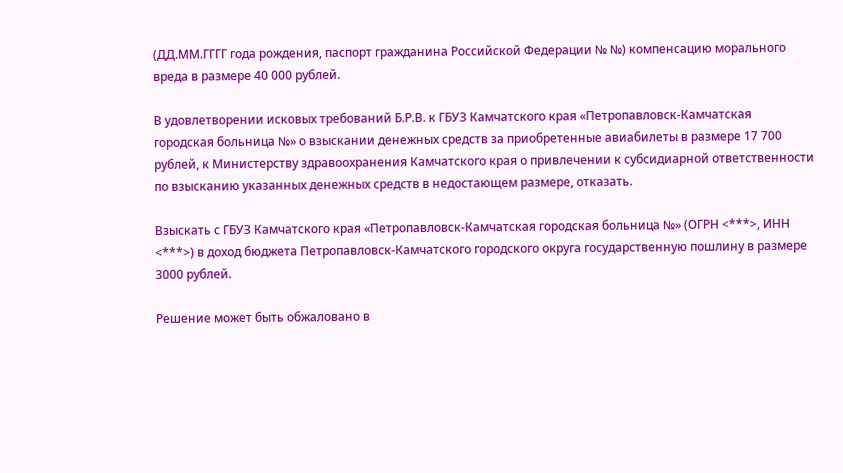(ДД.ММ.ГГГГ года рождения, паспорт гражданина Российской Федерации № №) компенсацию морального вреда в размере 40 000 рублей.

В удовлетворении исковых требований Б.Р.В. к ГБУЗ Камчатского края «Петропавловск-Камчатская городская больница №» о взыскании денежных средств за приобретенные авиабилеты в размере 17 700 рублей, к Министерству здравоохранения Камчатского края о привлечении к субсидиарной ответственности по взысканию указанных денежных средств в недостающем размере, отказать.

Взыскать с ГБУЗ Камчатского края «Петропавловск-Камчатская городская больница №» (ОГРН <***>, ИНН <***>) в доход бюджета Петропавловск-Камчатского городского округа государственную пошлину в размере 3000 рублей.

Решение может быть обжаловано в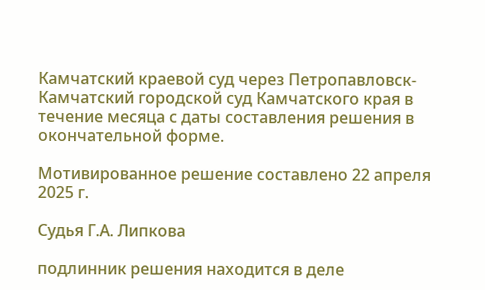Камчатский краевой суд через Петропавловск-Камчатский городской суд Камчатского края в течение месяца с даты составления решения в окончательной форме.

Мотивированное решение составлено 22 апреля 2025 г.

Судья Г.А. Липкова

подлинник решения находится в деле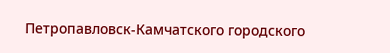Петропавловск-Камчатского городского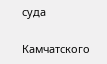суда

Камчатского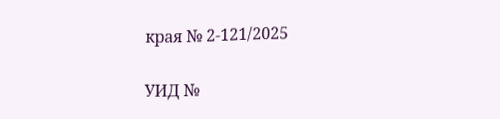края № 2-121/2025

УИД №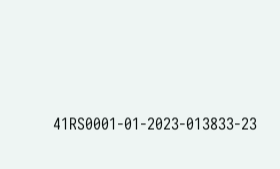41RS0001-01-2023-013833-23